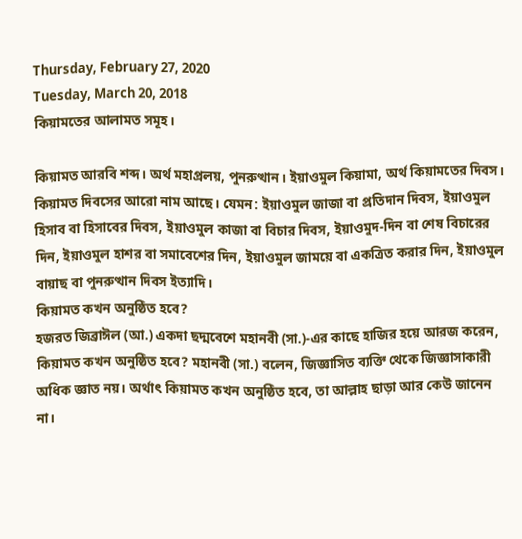Thursday, February 27, 2020
Tuesday, March 20, 2018
কিয়ামতের আলামত সমূহ।

কিয়ামত আরবি শব্দ। অর্থ মহাপ্রলয়, পুনরুত্থান। ইয়াওমুল কিয়ামা, অর্থ কিয়ামতের দিবস। কিয়ামত দিবসের আরো নাম আছে। যেমন: ইয়াওমুল জাজা বা প্রতিদান দিবস, ইয়াওমুল হিসাব বা হিসাবের দিবস, ইয়াওমুল কাজা বা বিচার দিবস, ইয়াওমুদ-দিন বা শেষ বিচারের দিন, ইয়াওমুল হাশর বা সমাবেশের দিন, ইয়াওমুল জাময়ে বা একত্রিত করার দিন, ইয়াওমুল বায়াছ বা পুনরুত্থান দিবস ইত্যাদি।
কিয়ামত কখন অনুষ্ঠিত হবে?
হজরত জিব্রাঈল (আ.) একদা ছদ্মবেশে মহানবী (সা.)-এর কাছে হাজির হয়ে আরজ করেন, কিয়ামত কখন অনুষ্ঠিত হবে? মহানবী (সা.) বলেন, জিজ্ঞাসিত ব্যক্তি থেকে জিজ্ঞাসাকারী অধিক জ্ঞাত নয়। অর্থাৎ কিয়ামত কখন অনুষ্ঠিত হবে, তা আল্লাহ ছাড়া আর কেউ জানেন না।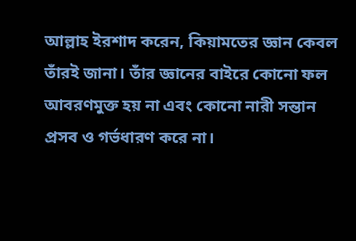আল্লাহ ইরশাদ করেন, কিয়ামতের জ্ঞান কেবল তাঁরই জানা। তাঁর জ্ঞানের বাইরে কোনো ফল আবরণমুক্ত হয় না এবং কোনো নারী সন্তান প্রসব ও গর্ভধারণ করে না।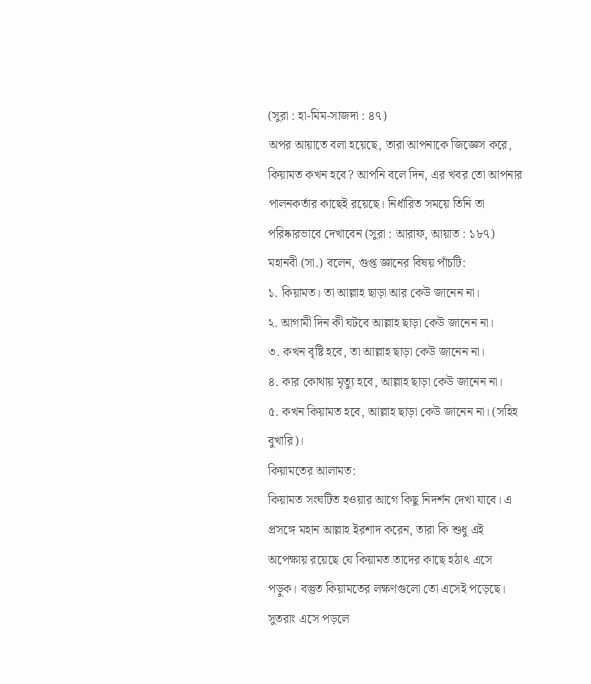(সুরা : হা-মিম-সাজদা : ৪৭)
অপর আয়াতে বলা হয়েছে, তারা আপনাকে জিজ্ঞেস করে, কিয়ামত কখন হবে? আপনি বলে দিন, এর খবর তো আপনার পালনকর্তার কাছেই রয়েছে। নির্ধারিত সময়ে তিনি তা পরিষ্কারভাবে দেখাবেন (সুরা : আরাফ, আয়াত : ১৮৭)
মহানবী (সা.) বলেন, গুপ্ত জ্ঞানের বিষয় পাঁচটি:
১. কিয়ামত। তা আল্লাহ ছাড়া আর কেউ জানেন না।
২. আগামী দিন কী ঘটবে আল্লাহ ছাড়া কেউ জানেন না।
৩. কখন বৃষ্টি হবে, তা আল্লাহ ছাড়া কেউ জানেন না।
৪. কার কোথায় মৃত্যু হবে, আল্লাহ ছাড়া কেউ জানেন না।
৫. কখন কিয়ামত হবে, আল্লাহ ছাড়া কেউ জানেন না। (সহিহ বুখারি)।
কিয়ামতের আলামত:
কিয়ামত সংঘটিত হওয়ার আগে কিছু নিদর্শন দেখা যাবে। এ প্রসঙ্গে মহান আল্লাহ ইরশাদ করেন, তারা কি শুধু এই অপেক্ষায় রয়েছে যে কিয়ামত তাদের কাছে হঠাৎ এসে পড়ুক। বস্তুত কিয়ামতের লক্ষণগুলো তো এসেই পড়েছে। সুতরাং এসে পড়লে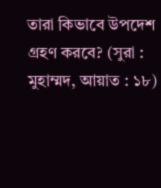তারা কিভাবে উপদেশ গ্রহণ করবে? (সুরা : মুহাম্মদ, আয়াত : ১৮)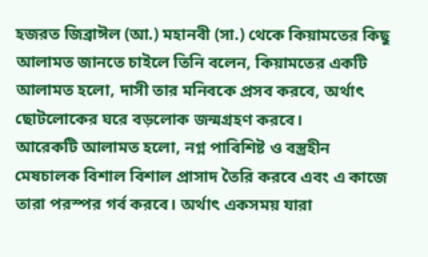হজরত জিব্রাঈল (আ.) মহানবী (সা.) থেকে কিয়ামতের কিছু আলামত জানতে চাইলে তিনি বলেন, কিয়ামতের একটি আলামত হলো, দাসী তার মনিবকে প্রসব করবে, অর্থাৎ ছোটলোকের ঘরে বড়লোক জন্মগ্রহণ করবে।
আরেকটি আলামত হলো, নগ্ন পাবিশিষ্ট ও বস্ত্রহীন মেষচালক বিশাল বিশাল প্রাসাদ তৈরি করবে এবং এ কাজে তারা পরস্পর গর্ব করবে। অর্থাৎ একসময় যারা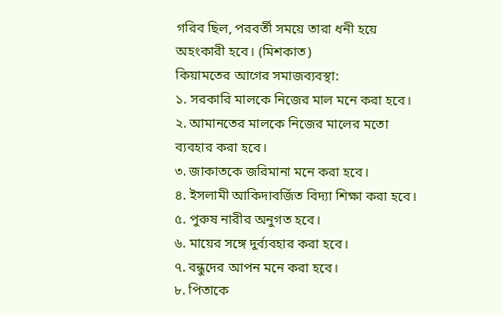গরিব ছিল, পরবর্তী সময়ে তারা ধনী হয়ে অহংকারী হবে। (মিশকাত)
কিয়ামতের আগের সমাজব্যবস্থা:
১. সরকারি মালকে নিজের মাল মনে করা হবে।
২. আমানতের মালকে নিজের মালের মতো ব্যবহার করা হবে।
৩. জাকাতকে জরিমানা মনে করা হবে।
৪. ইসলামী আকিদাবর্জিত বিদ্যা শিক্ষা করা হবে।
৫. পুরুষ নারীর অনুগত হবে।
৬. মায়ের সঙ্গে দুর্ব্যবহার করা হবে।
৭. বন্ধুদের আপন মনে করা হবে।
৮. পিতাকে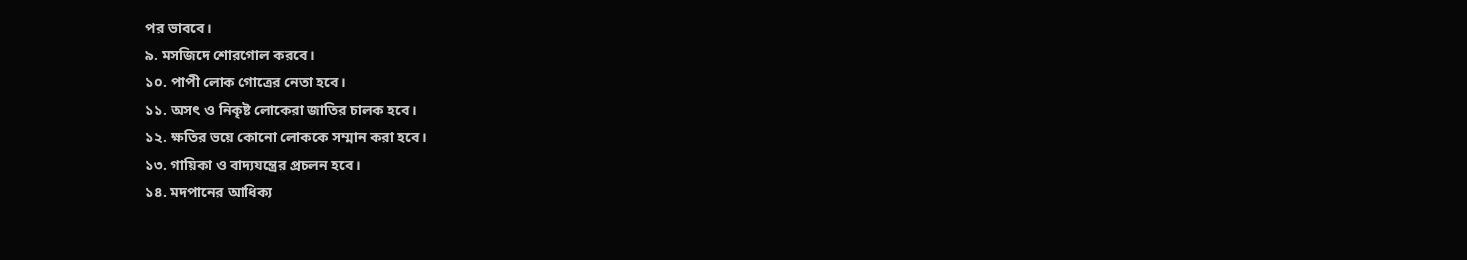পর ভাববে।
৯. মসজিদে শোরগোল করবে।
১০. পাপী লোক গোত্রের নেতা হবে।
১১. অসৎ ও নিকৃষ্ট লোকেরা জাতির চালক হবে।
১২. ক্ষতির ভয়ে কোনো লোককে সম্মান করা হবে।
১৩. গায়িকা ও বাদ্যযন্ত্রের প্রচলন হবে।
১৪. মদপানের আধিক্য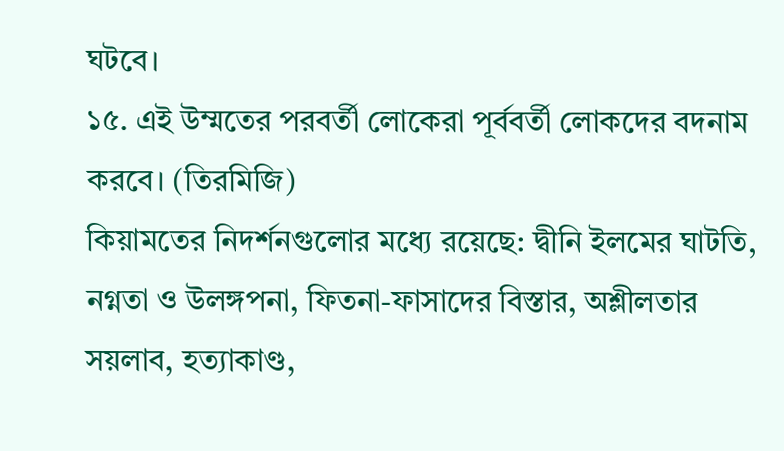ঘটবে।
১৫. এই উম্মতের পরবর্তী লোকেরা পূর্ববর্তী লোকদের বদনাম করবে। (তিরমিজি)
কিয়ামতের নিদর্শনগুলোর মধ্যে রয়েছে: দ্বীনি ইলমের ঘাটতি, নগ্নতা ও উলঙ্গপনা, ফিতনা-ফাসাদের বিস্তার, অশ্লীলতার সয়লাব, হত্যাকাণ্ড,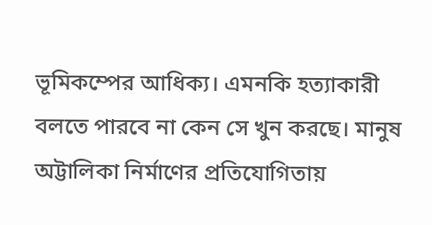ভূমিকম্পের আধিক্য। এমনকি হত্যাকারী বলতে পারবে না কেন সে খুন করছে। মানুষ অট্টালিকা নির্মাণের প্রতিযোগিতায়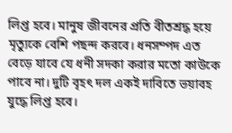লিপ্ত হবে। মানুষ জীবনের প্রতি বীতশ্রদ্ধ হয়ে মৃত্যুকে বেশি পছন্দ করবে। ধনসম্পদ এত বেড়ে যাবে যে ধনী সদকা করার মতো কাউকে পাবে না। দুটি বৃহৎ দল একই দাবিতে ভয়াবহ যুদ্ধে লিপ্ত হবে।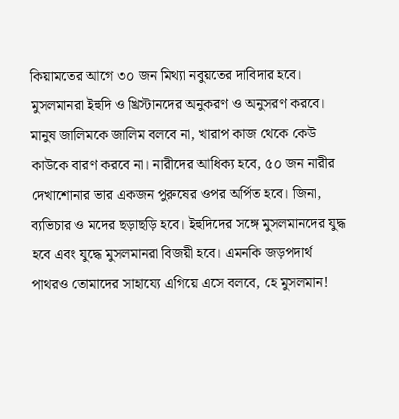কিয়ামতের আগে ৩০ জন মিথ্যা নবুয়তের দাবিদার হবে। মুসলমানরা ইহুদি ও খ্রিস্টানদের অনুকরণ ও অনুসরণ করবে। মানুষ জালিমকে জালিম বলবে না, খারাপ কাজ থেকে কেউ কাউকে বারণ করবে না। নারীদের আধিক্য হবে, ৫০ জন নারীর দেখাশোনার ভার একজন পুরুষের ওপর অর্পিত হবে। জিনা, ব্যভিচার ও মদের ছড়াছড়ি হবে। ইহুদিদের সঙ্গে মুসলমানদের যুদ্ধ হবে এবং যুদ্ধে মুসলমানরা বিজয়ী হবে। এমনকি জড়পদার্থ পাথরও তোমাদের সাহায্যে এগিয়ে এসে বলবে, হে মুসলমান!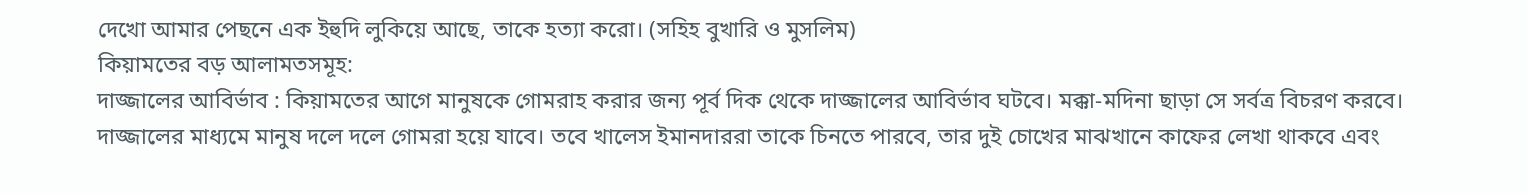দেখো আমার পেছনে এক ইহুদি লুকিয়ে আছে, তাকে হত্যা করো। (সহিহ বুখারি ও মুসলিম)
কিয়ামতের বড় আলামতসমূহ:
দাজ্জালের আবির্ভাব : কিয়ামতের আগে মানুষকে গোমরাহ করার জন্য পূর্ব দিক থেকে দাজ্জালের আবির্ভাব ঘটবে। মক্কা-মদিনা ছাড়া সে সর্বত্র বিচরণ করবে। দাজ্জালের মাধ্যমে মানুষ দলে দলে গোমরা হয়ে যাবে। তবে খালেস ইমানদাররা তাকে চিনতে পারবে, তার দুই চোখের মাঝখানে কাফের লেখা থাকবে এবং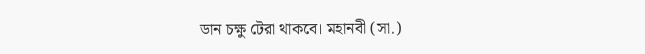ডান চক্ষু টেরা থাকবে। মহানবী (সা.)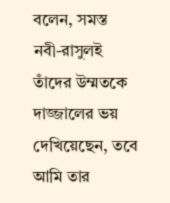বলেন, সমস্ত নবী-রাসুলই তাঁদের উম্মতকে দাজ্জালের ভয় দেখিয়েছেন, তবে আমি তার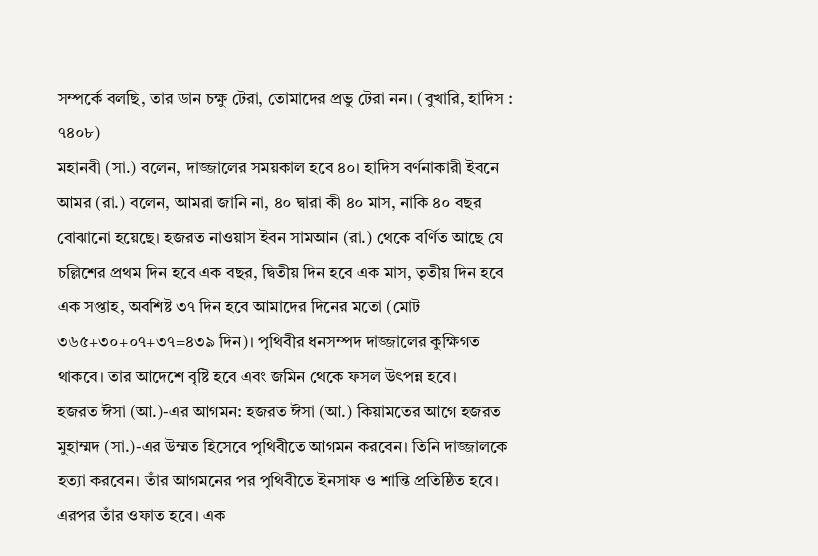সম্পর্কে বলছি, তার ডান চক্ষু টেরা, তোমাদের প্রভু টেরা নন। (বুখারি, হাদিস : ৭৪০৮)
মহানবী (সা.) বলেন, দাজ্জালের সময়কাল হবে ৪০। হাদিস বর্ণনাকারী ইবনে আমর (রা.) বলেন, আমরা জানি না, ৪০ দ্বারা কী ৪০ মাস, নাকি ৪০ বছর বোঝানো হয়েছে। হজরত নাওয়াস ইবন সামআন (রা.) থেকে বর্ণিত আছে যে চল্লিশের প্রথম দিন হবে এক বছর, দ্বিতীয় দিন হবে এক মাস, তৃতীয় দিন হবে এক সপ্তাহ, অবশিষ্ট ৩৭ দিন হবে আমাদের দিনের মতো (মোট ৩৬৫+৩০+০৭+৩৭=৪৩৯ দিন)। পৃথিবীর ধনসম্পদ দাজ্জালের কুক্ষিগত থাকবে। তার আদেশে বৃষ্টি হবে এবং জমিন থেকে ফসল উৎপন্ন হবে।
হজরত ঈসা (আ.)-এর আগমন: হজরত ঈসা (আ.) কিয়ামতের আগে হজরত মুহাম্মদ (সা.)-এর উম্মত হিসেবে পৃথিবীতে আগমন করবেন। তিনি দাজ্জালকে হত্যা করবেন। তাঁর আগমনের পর পৃথিবীতে ইনসাফ ও শান্তি প্রতিষ্ঠিত হবে। এরপর তাঁর ওফাত হবে। এক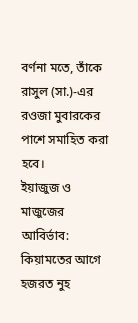বর্ণনা মতে, তাঁকে রাসুল (সা.)-এর রওজা মুবারকের পাশে সমাহিত করা হবে।
ইয়াজুজ ও মাজুজের আবির্ভাব: কিয়ামতের আগে হজরত নুহ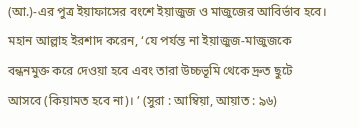(আ.)-এর পুত্র ইয়াফাসের বংশে ইয়াজুজ ও মাজুজের আবির্ভাব হবে। মহান আল্লাহ ইরশাদ করেন, ‘যে পর্যন্ত না ইয়াজুজ-মাজুজকে বন্ধনমুক্ত করে দেওয়া হবে এবং তারা উচ্চভূমি থেকে দ্রুত ছুটে আসবে (কিয়ামত হবে না)। ’ (সুরা : আম্বিয়া, আয়াত : ৯৬)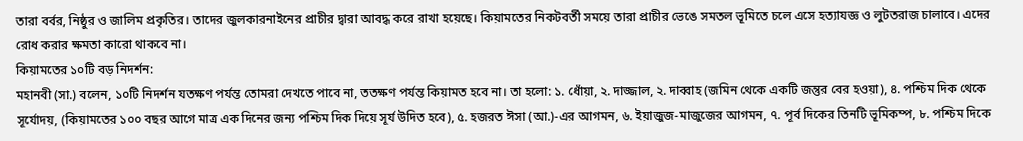তারা বর্বর, নিষ্ঠুর ও জালিম প্রকৃতির। তাদের জুলকারনাইনের প্রাচীর দ্বারা আবদ্ধ করে রাখা হয়েছে। কিয়ামতের নিকটবর্তী সময়ে তারা প্রাচীর ভেঙে সমতল ভূমিতে চলে এসে হত্যাযজ্ঞ ও লুটতরাজ চালাবে। এদের রোধ করার ক্ষমতা কারো থাকবে না।
কিয়ামতের ১০টি বড় নিদর্শন:
মহানবী (সা.) বলেন, ১০টি নিদর্শন যতক্ষণ পর্যন্ত তোমরা দেখতে পাবে না, ততক্ষণ পর্যন্ত কিয়ামত হবে না। তা হলো: ১. ধোঁয়া, ২. দাজ্জাল, ২. দাব্বাহ (জমিন থেকে একটি জন্তুর বের হওয়া), ৪. পশ্চিম দিক থেকে সূর্যোদয়, (কিয়ামতের ১০০ বছর আগে মাত্র এক দিনের জন্য পশ্চিম দিক দিয়ে সূর্য উদিত হবে), ৫. হজরত ঈসা (আ.)-এর আগমন, ৬. ইয়াজুজ-মাজুজের আগমন, ৭. পূর্ব দিকের তিনটি ভূমিকম্প, ৮. পশ্চিম দিকে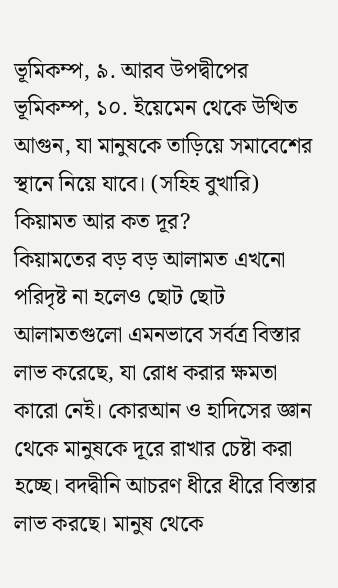ভূমিকম্প, ৯. আরব উপদ্বীপের ভূমিকম্প, ১০. ইয়েমেন থেকে উত্থিত আগুন, যা মানুষকে তাড়িয়ে সমাবেশের স্থানে নিয়ে যাবে। (সহিহ বুখারি)
কিয়ামত আর কত দূর?
কিয়ামতের বড় বড় আলামত এখনো পরিদৃষ্ট না হলেও ছোট ছোট আলামতগুলো এমনভাবে সর্বত্র বিস্তার লাভ করেছে, যা রোধ করার ক্ষমতা কারো নেই। কোরআন ও হাদিসের জ্ঞান থেকে মানুষকে দূরে রাখার চেষ্টা করা হচ্ছে। বদদ্বীনি আচরণ ধীরে ধীরে বিস্তার লাভ করছে। মানুষ থেকে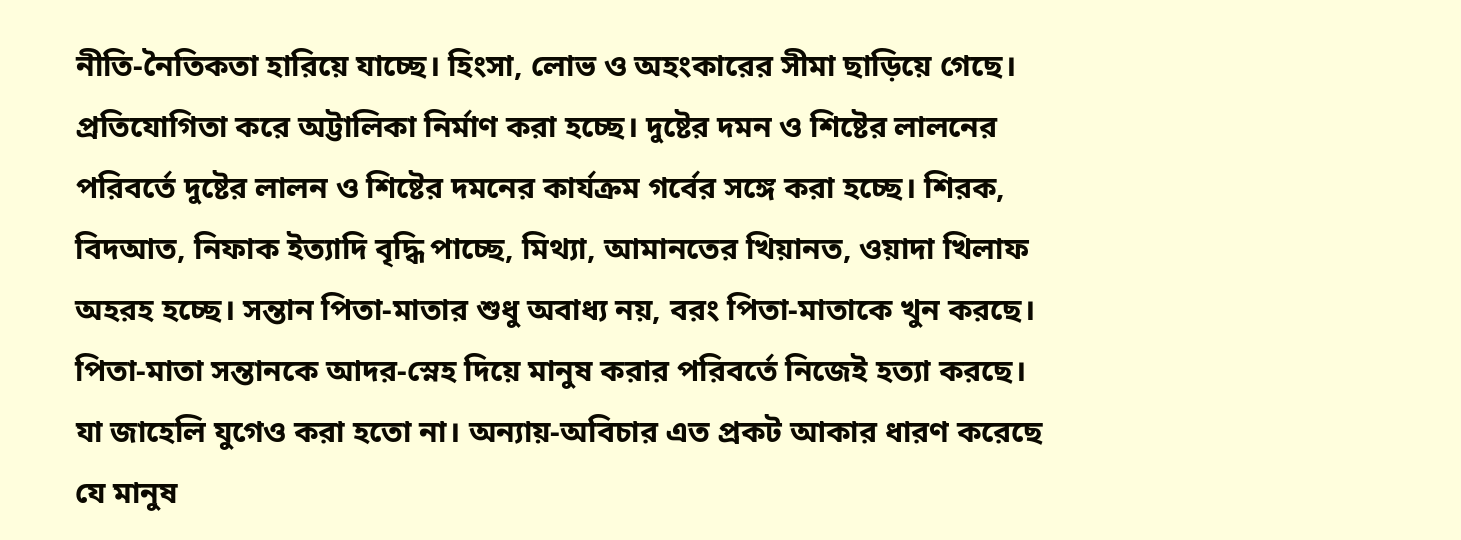নীতি-নৈতিকতা হারিয়ে যাচ্ছে। হিংসা, লোভ ও অহংকারের সীমা ছাড়িয়ে গেছে। প্রতিযোগিতা করে অট্টালিকা নির্মাণ করা হচ্ছে। দুষ্টের দমন ও শিষ্টের লালনের পরিবর্তে দুষ্টের লালন ও শিষ্টের দমনের কার্যক্রম গর্বের সঙ্গে করা হচ্ছে। শিরক, বিদআত, নিফাক ইত্যাদি বৃদ্ধি পাচ্ছে, মিথ্যা, আমানতের খিয়ানত, ওয়াদা খিলাফ অহরহ হচ্ছে। সন্তান পিতা-মাতার শুধু অবাধ্য নয়, বরং পিতা-মাতাকে খুন করছে। পিতা-মাতা সন্তানকে আদর-স্নেহ দিয়ে মানুষ করার পরিবর্তে নিজেই হত্যা করছে। যা জাহেলি যুগেও করা হতো না। অন্যায়-অবিচার এত প্রকট আকার ধারণ করেছে যে মানুষ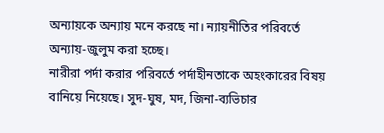অন্যায়কে অন্যায় মনে করছে না। ন্যায়নীতির পরিবর্তে অন্যায়-জুলুম করা হচ্ছে।
নারীরা পর্দা করার পরিবর্তে পর্দাহীনতাকে অহংকারের বিষয় বানিয়ে নিয়েছে। সুদ-ঘুষ, মদ, জিনা-ব্যভিচার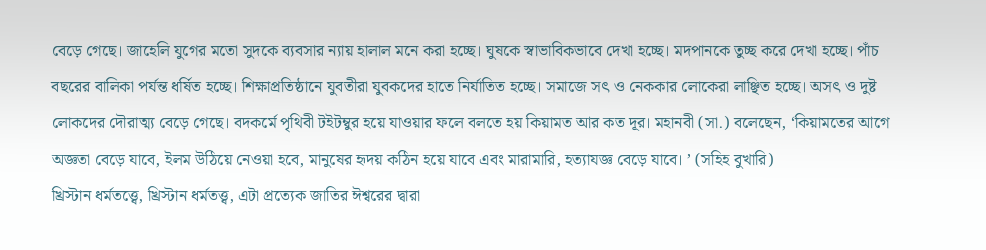বেড়ে গেছে। জাহেলি যুগের মতো সুদকে ব্যবসার ন্যায় হালাল মনে করা হচ্ছে। ঘুষকে স্বাভাবিকভাবে দেখা হচ্ছে। মদপানকে তুচ্ছ করে দেখা হচ্ছে। পাঁচ বছরের বালিকা পর্যন্ত ধর্ষিত হচ্ছে। শিক্ষাপ্রতিষ্ঠানে যুবতীরা যুবকদের হাতে নির্যাতিত হচ্ছে। সমাজে সৎ ও নেককার লোকেরা লাঞ্ছিত হচ্ছে। অসৎ ও দুষ্ট লোকদের দৌরাত্ম্য বেড়ে গেছে। বদকর্মে পৃথিবী টইটম্বুর হয়ে যাওয়ার ফলে বলতে হয় কিয়ামত আর কত দূর। মহানবী (সা.) বলেছেন, ‘কিয়ামতের আগে অজ্ঞতা বেড়ে যাবে, ইলম উঠিয়ে নেওয়া হবে, মানুষের হৃদয় কঠিন হয়ে যাবে এবং মারামারি, হত্যাযজ্ঞ বেড়ে যাবে। ’ (সহিহ বুখারি)
খ্রিস্টান ধর্মতত্ত্বে, খ্রিস্টান ধর্মতত্ত্ব, এটা প্রত্যেক জাতির ঈশ্বরের দ্বারা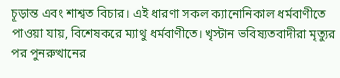চূড়ান্ত এবং শাশ্বত বিচার। এই ধারণা সকল ক্যানোনিকাল ধর্মবাণীতে পাওয়া যায়, বিশেষকরে ম্যাথু ধর্মবাণীতে। খৃস্টান ভবিষ্যতবাদীরা মৃত্যুর পর পুনরুত্থানের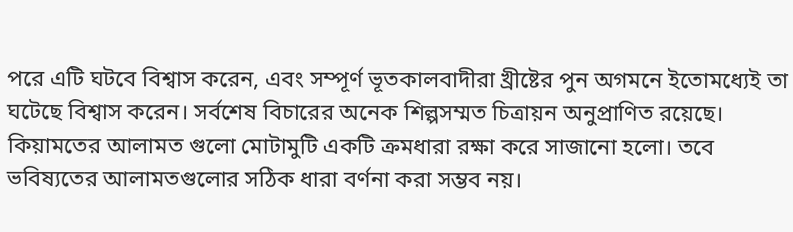পরে এটি ঘটবে বিশ্বাস করেন, এবং সম্পূর্ণ ভূতকালবাদীরা খ্রীষ্টের পুন অগমনে ইতোমধ্যেই তা ঘটেছে বিশ্বাস করেন। সর্বশেষ বিচারের অনেক শিল্পসম্মত চিত্রায়ন অনুপ্রাণিত রয়েছে।
কিয়ামতের আলামত গুলো মোটামুটি একটি ক্রমধারা রক্ষা করে সাজানো হলো। তবে ভবিষ্যতের আলামতগুলোর সঠিক ধারা বর্ণনা করা সম্ভব নয়।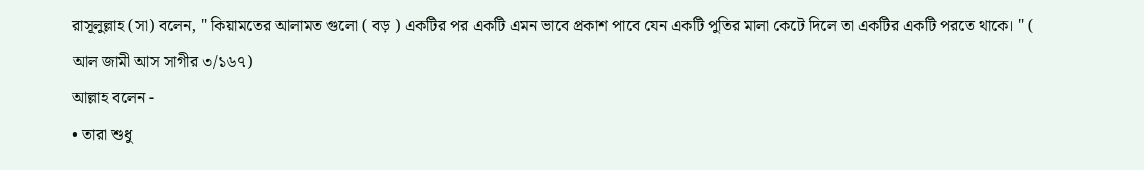রাসূলুল্লাহ (সা) বলেন, " কিয়ামতের আলামত গুলো ( বড় ) একটির পর একটি এমন ভাবে প্রকাশ পাবে যেন একটি পুতির মালা কেটে দিলে তা একটির একটি পরতে থাকে। " ( আল জামী আস সাগীর ৩/১৬৭)
আল্লাহ বলেন -
• তারা শুধু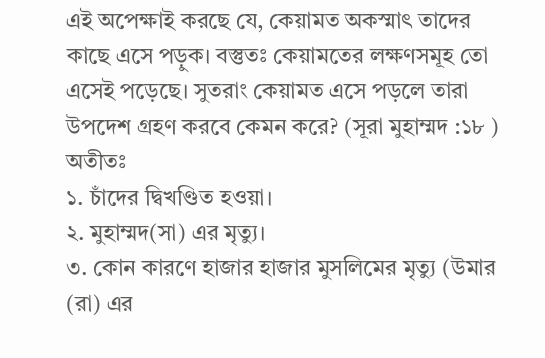এই অপেক্ষাই করছে যে, কেয়ামত অকস্মাৎ তাদের কাছে এসে পড়ুক। বস্তুতঃ কেয়ামতের লক্ষণসমূহ তো এসেই পড়েছে। সুতরাং কেয়ামত এসে পড়লে তারা উপদেশ গ্রহণ করবে কেমন করে? (সূরা মুহাম্মদ :১৮ )
অতীতঃ
১. চাঁদের দ্বিখণ্ডিত হওয়া।
২. মুহাম্মদ(সা) এর মৃত্যু।
৩. কোন কারণে হাজার হাজার মুসলিমের মৃত্যু (উমার (রা) এর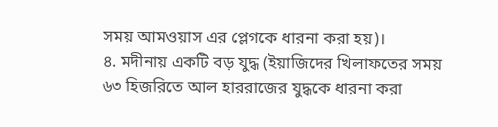সময় আমওয়াস এর প্লেগকে ধারনা করা হয়)।
৪. মদীনায় একটি বড় যুদ্ধ (ইয়াজিদের খিলাফতের সময় ৬৩ হিজরিতে আল হাররাজের যুদ্ধকে ধারনা করা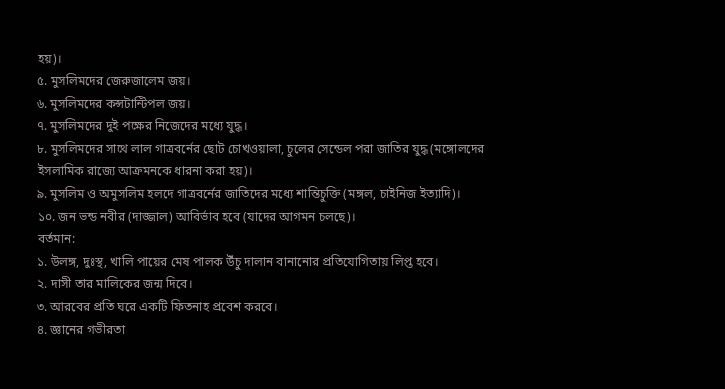হয়)।
৫. মুসলিমদের জেরুজালেম জয়।
৬. মুসলিমদের কন্সটান্টিপল জয়।
৭. মুসলিমদের দুই পক্ষের নিজেদের মধ্যে যুদ্ধ।
৮. মুসলিমদের সাথে লাল গাত্রবর্নের ছোট চোখওয়ালা, চুলের সেন্ডেল পরা জাতির যুদ্ধ (মঙ্গোলদের ইসলামিক রাজ্যে আক্রমনকে ধারনা করা হয়)।
৯. মুসলিম ও অমুসলিম হলদে গাত্রবর্নের জাতিদের মধ্যে শান্তিচুক্তি (মঙ্গল, চাইনিজ ইত্যাদি)।
১০. জন ভন্ড নবীর (দাজ্জাল) আবির্ভাব হবে (যাদের আগমন চলছে)।
বর্তমান:
১. উলঙ্গ, দুঃস্থ, খালি পায়ের মেষ পালক উঁচু দালান বানানোর প্রতিযোগিতায় লিপ্ত হবে।
২. দাসী তার মালিকের জন্ম দিবে।
৩. আরবের প্রতি ঘরে একটি ফিতনাহ প্রবেশ করবে।
৪. জ্ঞানের গভীরতা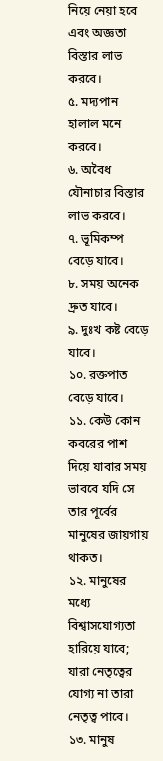নিয়ে নেয়া হবে এবং অজ্ঞতা বিস্তার লাভ করবে।
৫. মদ্যপান হালাল মনে করবে।
৬. অবৈধ যৌনাচার বিস্তার লাভ করবে।
৭. ভূমিকম্প বেড়ে যাবে।
৮. সময় অনেক দ্রুত যাবে।
৯. দুঃখ কষ্ট বেড়ে যাবে।
১০. রক্তপাত বেড়ে যাবে।
১১. কেউ কোন কবরের পাশ দিয়ে যাবার সময় ভাববে যদি সে তার পূর্বের মানুষের জায়গায় থাকত।
১২. মানুষের মধ্যে বিশ্বাসযোগ্যতা হারিয়ে যাবে; যারা নেতৃত্বের যোগ্য না তারা নেতৃত্ব পাবে।
১৩. মানুষ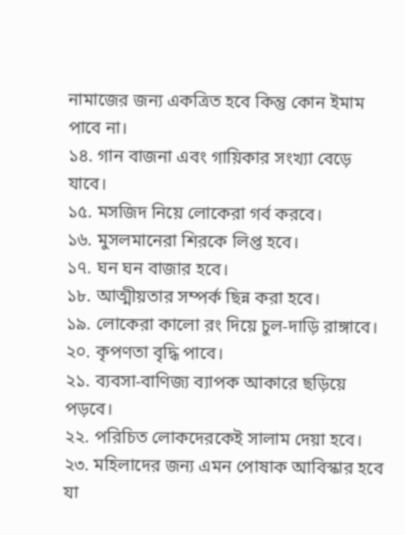নামাজের জন্য একত্রিত হবে কিন্তু কোন ইমাম পাবে না।
১৪. গান বাজনা এবং গায়িকার সংখ্যা বেড়ে যাবে।
১৫. মসজিদ নিয়ে লোকেরা গর্ব করবে।
১৬. মুসলমানেরা শিরকে লিপ্ত হবে।
১৭. ঘন ঘন বাজার হবে।
১৮. আত্মীয়তার সম্পর্ক ছিন্ন করা হবে।
১৯. লোকেরা কালো রং দিয়ে চুল-দাড়ি রাঙ্গাবে।
২০. কৃপণতা বৃদ্ধি পাবে।
২১. ব্যবসা-বাণিজ্য ব্যাপক আকারে ছড়িয়ে পড়বে।
২২. পরিচিত লোকদেরকেই সালাম দেয়া হবে।
২৩. মহিলাদের জন্য এমন পোষাক আবিস্কার হবে যা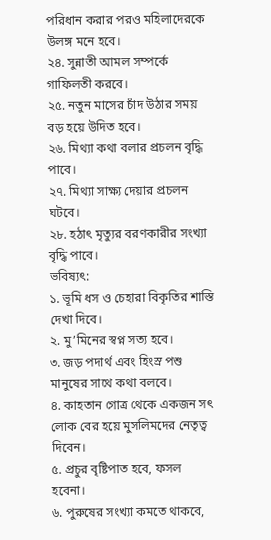পরিধান করার পরও মহিলাদেরকে উলঙ্গ মনে হবে।
২৪. সুন্নাতী আমল সম্পর্কে গাফিলতী করবে।
২৫. নতুন মাসের চাঁদ উঠার সময় বড় হয়ে উদিত হবে।
২৬. মিথ্যা কথা বলার প্রচলন বৃদ্ধি পাবে।
২৭. মিথ্যা সাক্ষ্য দেয়ার প্রচলন ঘটবে।
২৮. হঠাৎ মৃত্যুর বরণকারীর সংখ্যা বৃদ্ধি পাবে।
ভবিষ্যৎ:
১. ভূমি ধস ও চেহারা বিকৃতির শাস্তি দেখা দিবে।
২. মু’মিনের স্বপ্ন সত্য হবে।
৩. জড় পদার্থ এবং হিংস্র পশু মানুষের সাথে কথা বলবে।
৪. কাহতান গোত্র থেকে একজন সৎ লোক বের হয়ে মুসলিমদের নেতৃত্ব দিবেন।
৫. প্রচুর বৃষ্টিপাত হবে, ফসল হবেনা।
৬. পুরুষের সংখ্যা কমতে থাকবে,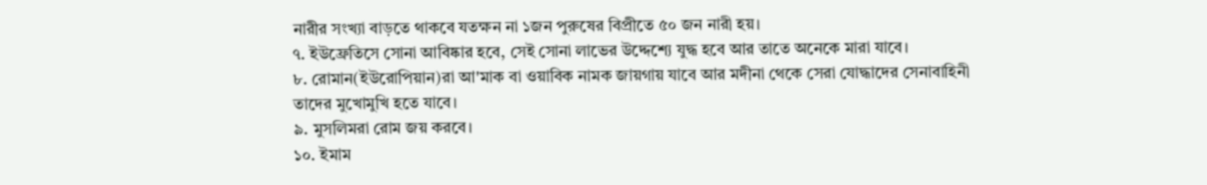নারীর সংখ্যা বাড়তে থাকবে যতক্ষন না ১জন পুরুষের বিপ্রীতে ৫০ জন নারী হয়।
৭. ইউফ্রেতিসে সোনা আবিষ্কার হবে, সেই সোনা লাভের উদ্দেশ্যে যুদ্ধ হবে আর তাতে অনেকে মারা যাবে।
৮. রোমান(ইউরোপিয়ান)রা আ'মাক বা ওয়াবিক নামক জায়গায় যাবে আর মদীনা থেকে সেরা যোদ্ধাদের সেনাবাহিনী তাদের মুখোমুখি হতে যাবে।
৯. মুসলিমরা রোম জয় করবে।
১০. ইমাম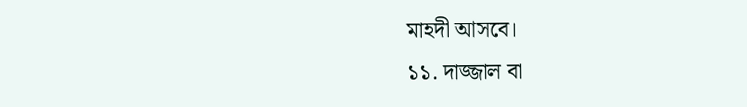মাহদী আসবে।
১১. দাজ্জাল বা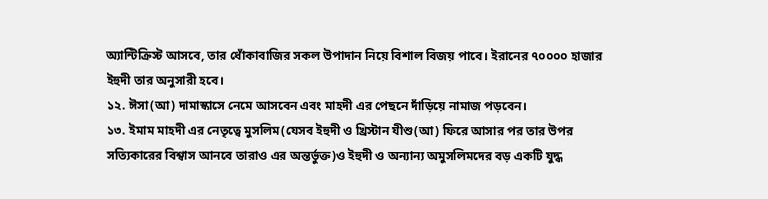অ্যান্টিক্রিস্ট আসবে, তার ধোঁকাবাজির সকল উপাদান নিয়ে বিশাল বিজয় পাবে। ইরানের ৭০০০০ হাজার ইহুদী তার অনুসারী হবে।
১২. ঈসা(আ) দামাস্কাসে নেমে আসবেন এবং মাহদী এর পেছনে দাঁড়িয়ে নামাজ পড়বেন।
১৩. ইমাম মাহদী এর নেতৃত্বে মুসলিম(যেসব ইহুদী ও খ্রিস্টান যীশু(আ) ফিরে আসার পর তার উপর সত্যিকারের বিশ্বাস আনবে তারাও এর অন্তর্ভুক্ত)ও ইহুদী ও অন্যান্য অমুসলিমদের বড় একটি যুদ্ধ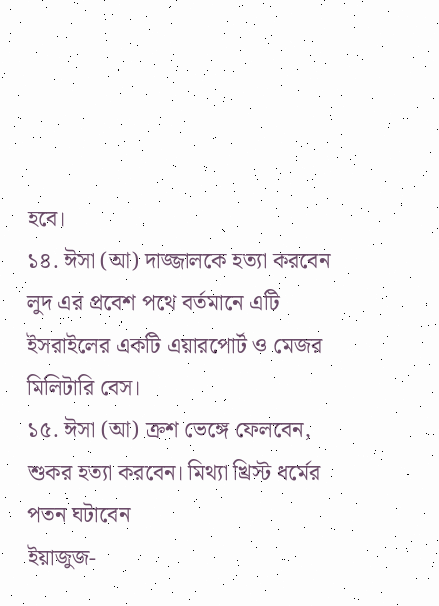হবে।
১৪. ঈসা (আ) দাজ্জালকে হত্যা করবেন লুদ এর প্রবেশ পথে বর্তমানে এটি ইসরাইলের একটি এয়ারপোর্ট ও মেজর মিলিটারি বেস।
১৫. ঈসা (আ) ক্রশ ভেঙ্গে ফেলবেন, শুকর হত্যা করবেন। মিথ্যা খ্রিস্ট ধর্মের পতন ঘটাবেন
ইয়াজুজ-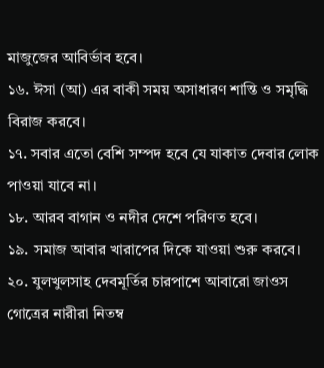মাজুজের আবির্ভাব হবে।
১৬. ঈসা (আ) এর বাকী সময় অসাধারণ শান্তি ও সমৃদ্ধি বিরাজ করবে।
১৭. সবার এতো বেশি সম্পদ হবে যে যাকাত দেবার লোক পাওয়া যাবে না।
১৮. আরব বাগান ও নদীর দেশে পরিণত হবে।
১৯. সমাজ আবার খারাপের দিকে যাওয়া শুরু করবে।
২০. যুলখুলসাহ দেবমূর্তির চারপাশে আবারো জাওস গোত্রের নারীরা নিতম্ব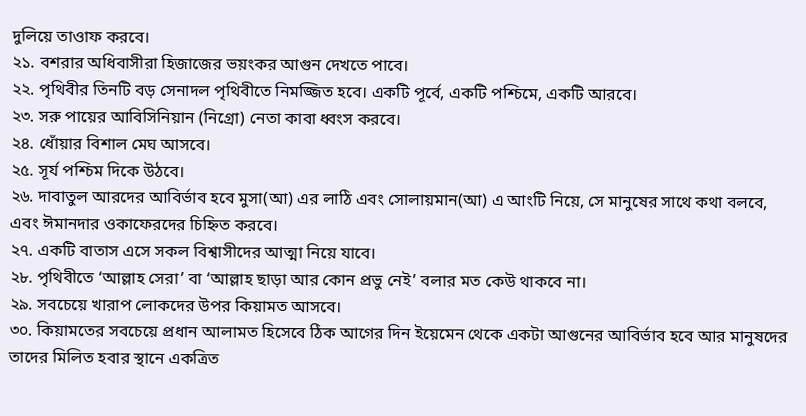দুলিয়ে তাওাফ করবে।
২১. বশরার অধিবাসীরা হিজাজের ভয়ংকর আগুন দেখতে পাবে।
২২. পৃথিবীর তিনটি বড় সেনাদল পৃথিবীতে নিমজ্জিত হবে। একটি পূর্বে, একটি পশ্চিমে, একটি আরবে।
২৩. সরু পায়ের আবিসিনিয়ান (নিগ্রো) নেতা কাবা ধ্বংস করবে।
২৪. ধোঁয়ার বিশাল মেঘ আসবে।
২৫. সূর্য পশ্চিম দিকে উঠবে।
২৬. দাবাতুল আরদের আবির্ভাব হবে মুসা(আ) এর লাঠি এবং সোলায়মান(আ) এ আংটি নিয়ে, সে মানুষের সাথে কথা বলবে, এবং ঈমানদার ওকাফেরদের চিহ্নিত করবে।
২৭. একটি বাতাস এসে সকল বিশ্বাসীদের আত্মা নিয়ে যাবে।
২৮. পৃথিবীতে ‘আল্লাহ সেরা’ বা ‘আল্লাহ ছাড়া আর কোন প্রভু নেই’ বলার মত কেউ থাকবে না।
২৯. সবচেয়ে খারাপ লোকদের উপর কিয়ামত আসবে।
৩০. কিয়ামতের সবচেয়ে প্রধান আলামত হিসেবে ঠিক আগের দিন ইয়েমেন থেকে একটা আগুনের আবির্ভাব হবে আর মানুষদের তাদের মিলিত হবার স্থানে একত্রিত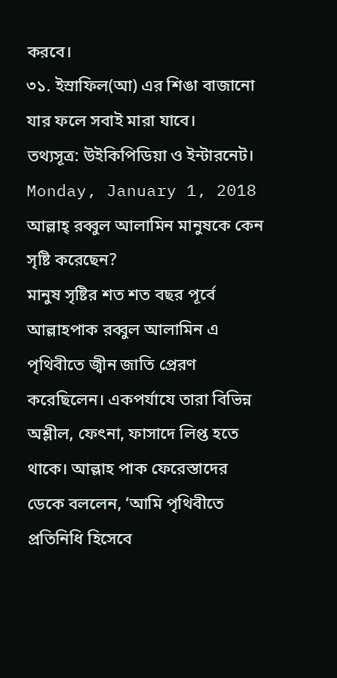করবে।
৩১. ইস্রাফিল(আ) এর শিঙা বাজানো যার ফলে সবাই মারা যাবে।
তথ্যসূত্র: উইকিপিডিয়া ও ইন্টারনেট।
Monday, January 1, 2018
আল্লাহ্ রব্বুল আলামিন মানুষকে কেন সৃষ্টি করেছেন?
মানুষ সৃষ্টির শত শত বছর পূর্বে আল্লাহপাক রব্বুল আলামিন এ পৃথিবীতে জ্বীন জাতি প্রেরণ করেছিলেন। একপর্যাযে তারা বিভিন্ন অশ্লীল, ফেৎনা, ফাসাদে লিপ্ত হতে থাকে। আল্লাহ পাক ফেরেস্তাদের ডেকে বললেন, ‘আমি পৃথিবীতে প্রতিনিধি হিসেবে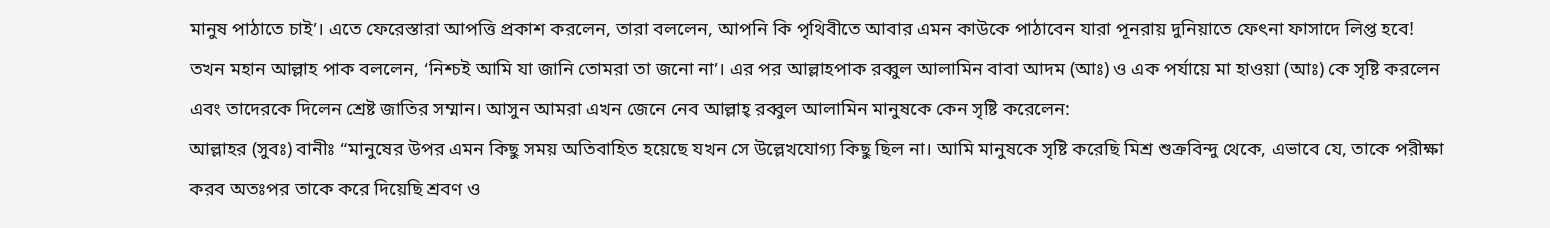মানুষ পাঠাতে চাই’। এতে ফেরেস্তারা আপত্তি প্রকাশ করলেন, তারা বললেন, আপনি কি পৃথিবীতে আবার এমন কাউকে পাঠাবেন যারা পূনরায় দুনিয়াতে ফেৎনা ফাসাদে লিপ্ত হবে! তখন মহান আল্লাহ পাক বললেন, ‘নিশ্চই আমি যা জানি তোমরা তা জনো না’। এর পর আল্লাহপাক রব্বুল আলামিন বাবা আদম (আঃ) ও এক পর্যায়ে মা হাওয়া (আঃ) কে সৃষ্টি করলেন এবং তাদেরকে দিলেন শ্রেষ্ট জাতির সম্মান। আসুন আমরা এখন জেনে নেব আল্লাহ্ রব্বুল আলামিন মানুষকে কেন সৃষ্টি করেলেন:
আল্লাহর (সুবঃ) বানীঃ “মানুষের উপর এমন কিছু সময় অতিবাহিত হয়েছে যখন সে উল্লেখযোগ্য কিছু ছিল না। আমি মানুষকে সৃষ্টি করেছি মিশ্র শুক্রবিন্দু থেকে, এভাবে যে, তাকে পরীক্ষা করব অতঃপর তাকে করে দিয়েছি শ্রবণ ও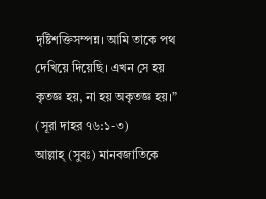দৃষ্টিশক্তিসম্পন্ন। আমি তাকে পথ দেখিয়ে দিয়েছি। এখন সে হয় কৃতজ্ঞ হয়, না হয় অকৃতজ্ঞ হয়।” (সূরা দাহর ৭৬:১-৩)
আল্লাহ্ (সুবঃ) মানবজাতিকে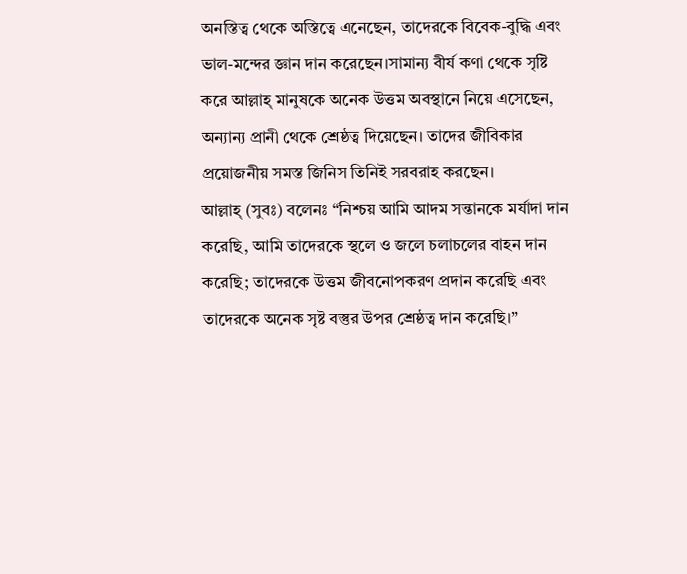অনস্তিত্ব থেকে অস্তিত্বে এনেছেন, তাদেরকে বিবেক-বুদ্ধি এবং ভাল-মন্দের জ্ঞান দান করেছেন।সামান্য বীর্য কণা থেকে সৃষ্টি করে আল্লাহ্ মানুষকে অনেক উত্তম অবস্থানে নিয়ে এসেছেন, অন্যান্য প্রানী থেকে শ্রেষ্ঠত্ব দিয়েছেন। তাদের জীবিকার প্রয়োজনীয় সমস্ত জিনিস তিনিই সরবরাহ করছেন।
আল্লাহ্ (সুবঃ) বলেনঃ “নিশ্চয় আমি আদম সন্তানকে মর্যাদা দান করেছি, আমি তাদেরকে স্থলে ও জলে চলাচলের বাহন দান করেছি; তাদেরকে উত্তম জীবনোপকরণ প্রদান করেছি এবং তাদেরকে অনেক সৃষ্ট বস্তুর উপর শ্রেষ্ঠত্ব দান করেছি।”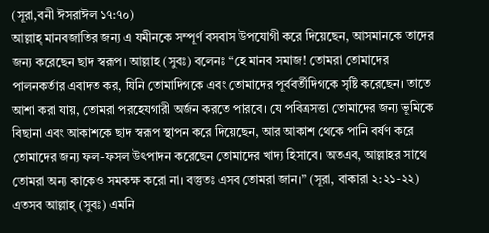(সূরা,বনী ঈসরাঈল ১৭:৭০)
আল্লাহ্ মানবজাতির জন্য এ যমীনকে সম্পূর্ণ বসবাস উপযোগী করে দিয়েছেন, আসমানকে তাদের জন্য করেছেন ছাদ স্বরূপ। আল্লাহ (সুবঃ) বলেনঃ “হে মানব সমাজ! তোমরা তোমাদের পালনকর্তার এবাদত কর, যিনি তোমাদিগকে এবং তোমাদের পূর্ববর্তীদিগকে সৃষ্টি করেছেন। তাতে আশা করা যায়, তোমরা পরহেযগারী অর্জন করতে পারবে। যে পবিত্রসত্তা তোমাদের জন্য ভূমিকে বিছানা এবং আকাশকে ছাদ স্বরূপ স্থাপন করে দিয়েছেন, আর আকাশ থেকে পানি বর্ষণ করে তোমাদের জন্য ফল-ফসল উৎপাদন করেছেন তোমাদের খাদ্য হিসাবে। অতএব, আল্লাহর সাথে তোমরা অন্য কাকেও সমকক্ষ করো না। বস্তুতঃ এসব তোমরা জান।” (সূরা, বাকারা ২:২১-২২)
এতসব আল্লাহ্ (সুবঃ) এমনি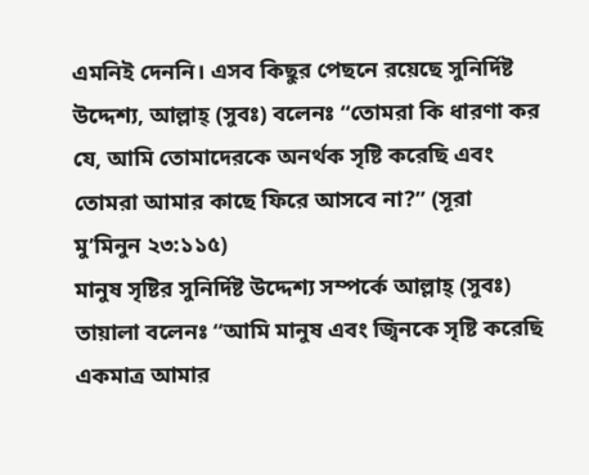এমনিই দেননি। এসব কিছুর পেছনে রয়েছে সুনির্দিষ্ট উদ্দেশ্য, আল্লাহ্ (সুবঃ) বলেনঃ “তোমরা কি ধারণা কর যে, আমি তোমাদেরকে অনর্থক সৃষ্টি করেছি এবং তোমরা আমার কাছে ফিরে আসবে না?” (সূরা মু’মিনুন ২৩:১১৫)
মানুষ সৃষ্টির সুনির্দিষ্ট উদ্দেশ্য সম্পর্কে আল্লাহ্ (সুবঃ) তায়ালা বলেনঃ “আমি মানুষ এবং জ্বিনকে সৃষ্টি করেছি একমাত্র আমার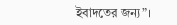ইবাদতের জন্য”।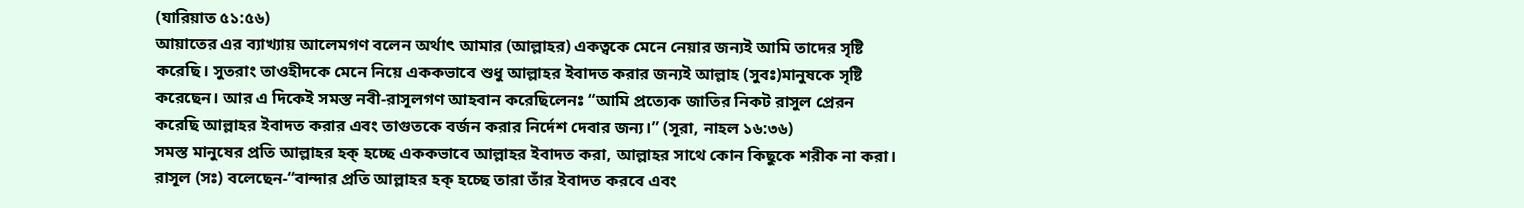(যারিয়াত ৫১:৫৬)
আয়াতের এর ব্যাখ্যায় আলেমগণ বলেন অর্থাৎ আমার (আল্লাহর) একত্বকে মেনে নেয়ার জন্যই আমি তাদের সৃষ্টি করেছি। সুতরাং তাওহীদকে মেনে নিয়ে এককভাবে শুধু আল্লাহর ইবাদত করার জন্যই আল্লাহ (সুবঃ)মানুষকে সৃষ্টি করেছেন। আর এ দিকেই সমস্ত নবী-রাসূলগণ আহবান করেছিলেনঃ “আমি প্রত্যেক জাতির নিকট রাসুল প্রেরন করেছি আল্লাহর ইবাদত করার এবং তাগুতকে বর্জন করার নির্দেশ দেবার জন্য।” (সূরা, নাহল ১৬:৩৬)
সমস্ত মানুষের প্রতি আল্লাহর হক্ হচ্ছে এককভাবে আল্লাহর ইবাদত করা, আল্লাহর সাথে কোন কিছুকে শরীক না করা। রাসূল (সঃ) বলেছেন-“বান্দার প্রতি আল্লাহর হক্ হচ্ছে তারা তাঁর ইবাদত করবে এবং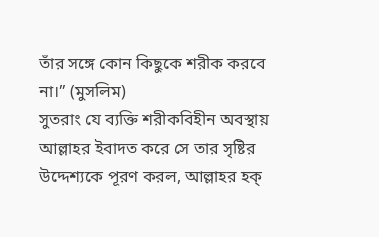তাঁর সঙ্গে কোন কিছুকে শরীক করবে না।” (মুসলিম)
সুতরাং যে ব্যক্তি শরীকবিহীন অবস্থায় আল্লাহর ইবাদত করে সে তার সৃষ্টির উদ্দেশ্যকে পূরণ করল, আল্লাহর হক্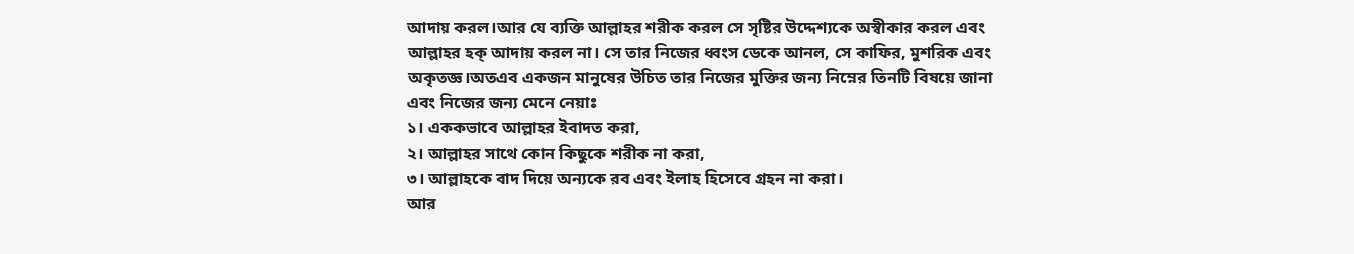আদায় করল।আর যে ব্যক্তি আল্লাহর শরীক করল সে সৃষ্টির উদ্দেশ্যকে অস্বীকার করল এবং আল্লাহর হক্ আদায় করল না। সে তার নিজের ধ্বংস ডেকে আনল, সে কাফির, মুশরিক এবং অকৃতজ্ঞ।অতএব একজন মানুষের উচিত তার নিজের মুক্তির জন্য নিম্নের তিনটি বিষয়ে জানা এবং নিজের জন্য মেনে নেয়াঃ
১। এককভাবে আল্লাহর ইবাদত করা,
২। আল্লাহর সাথে কোন কিছুকে শরীক না করা,
৩। আল্লাহকে বাদ দিয়ে অন্যকে রব এবং ইলাহ হিসেবে গ্রহন না করা।
আর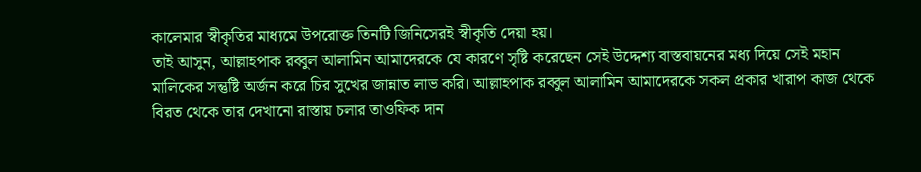কালেমার স্বীকৃতির মাধ্যমে উপরোক্ত তিনটি জিনিসেরই স্বীকৃতি দেয়া হয়।
তাই আসুন, আল্লাহপাক রব্বুল আলামিন আমাদেরকে যে কারণে সৃষ্টি করেছেন সেই উদ্দেশ্য বাস্তবায়নের মধ্য দিয়ে সেই মহান মালিকের সন্তুষ্টি অর্জন করে চির সুখের জান্নাত লাভ করি। আল্লাহপাক রব্বুল আলামিন আমাদেরকে সকল প্রকার খারাপ কাজ থেকে বিরত থেকে তার দেখানো রাস্তায় চলার তাওফিক দান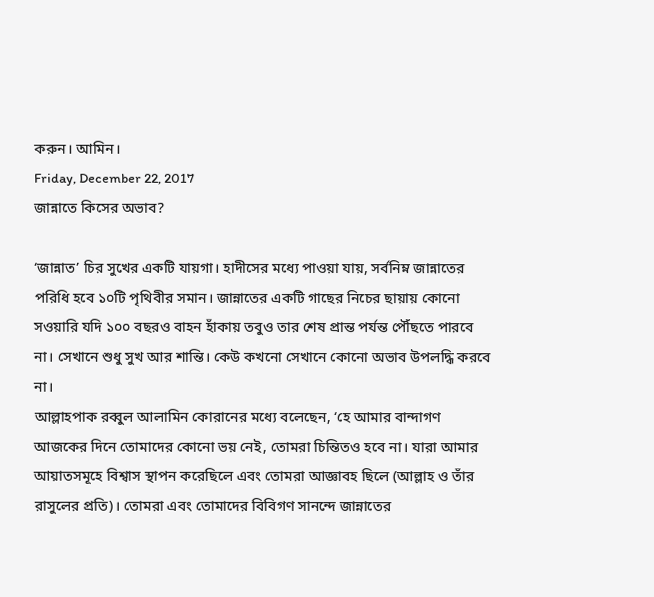করুন। আমিন।
Friday, December 22, 2017
জান্নাতে কিসের অভাব?

‘জান্নাত’ চির সুখের একটি যায়গা। হাদীসের মধ্যে পাওয়া যায়, সর্বনিম্ন জান্নাতের পরিধি হবে ১০টি পৃথিবীর সমান। জান্নাতের একটি গাছের নিচের ছায়ায় কোনো সওয়ারি যদি ১০০ বছরও বাহন হাঁকায় তবুও তার শেষ প্রান্ত পর্যন্ত পৌঁছতে পারবে না। সেখানে শুধু সুখ আর শান্তি। কেউ কখনো সেখানে কোনো অভাব উপলদ্ধি করবে না।
আল্লাহপাক রব্বুল আলামিন কোরানের মধ্যে বলেছেন, ‘হে আমার বান্দাগণ আজকের দিনে তোমাদের কোনো ভয় নেই, তোমরা চিন্তিতও হবে না। যারা আমার আয়াতসমূহে বিশ্বাস স্থাপন করেছিলে এবং তোমরা আজ্ঞাবহ ছিলে (আল্লাহ ও তাঁর রাসুলের প্রতি)। তোমরা এবং তোমাদের বিবিগণ সানন্দে জান্নাতের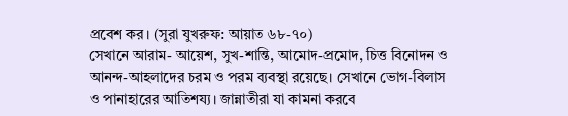প্রবেশ কর। (সুরা যুখরুফ: আয়াত ৬৮-৭০)
সেখানে আরাম- আয়েশ, সুখ-শান্তি, আমোদ-প্রমোদ, চিত্ত বিনোদন ও আনন্দ-আহলাদের চরম ও পরম ব্যবস্থা রয়েছে। সেখানে ভোগ-বিলাস ও পানাহারের আতিশয্য। জান্নাতীরা যা কামনা করবে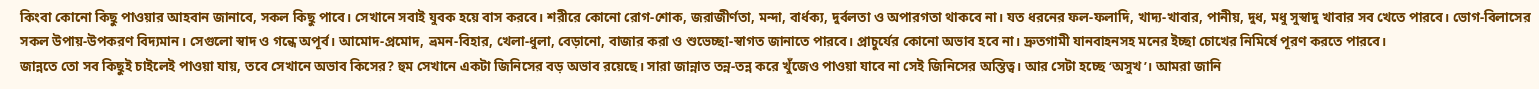কিংবা কোনো কিছু পাওয়ার আহবান জানাবে, সকল কিছু পাবে। সেখানে সবাই যুবক হয়ে বাস করবে। শরীরে কোনো রোগ-শোক, জরাজীর্ণতা, মন্দা, বার্ধক্য, দুর্বলতা ও অপারগতা থাকবে না। যত ধরনের ফল-ফলাদি, খাদ্য-খাবার, পানীয়, দুধ, মধু সুস্বাদু খাবার সব খেতে পারবে। ভোগ-বিলাসের সকল উপায়-উপকরণ বিদ্যমান। সেগুলো স্বাদ ও গন্ধে অপূর্ব। আমোদ-প্রমোদ, ভ্রমন-বিহার, খেলা-ধুলা, বেড়ানো, বাজার করা ও শুভেচ্ছা-স্বাগত জানাতে পারবে। প্রাচুর্যের কোনো অভাব হবে না। দ্রুতগামী যানবাহনসহ মনের ইচ্ছা চোখের নিমির্ষে পূরণ করতে পারবে।
জান্নতে তো সব কিছুই চাইলেই পাওয়া যায়, তবে সেখানে অভাব কিসের? হুম সেখানে একটা জিনিসের বড় অভাব রয়েছে। সারা জান্নাত তন্ন-তন্ন করে খুঁজেও পাওয়া যাবে না সেই জিনিসের অস্তিত্ব। আর সেটা হচ্ছে ‘অসুখ’। আমরা জানি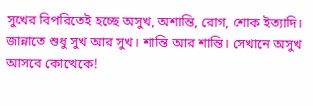সুখের বিপরিতেই হচ্ছে অসুখ, অশান্তি, রোগ, শোক ইত্যাদি। জান্নাতে শুধু সুখ আর সুখ। শান্তি আর শান্তি। সেখানে অসুখ আসবে কোত্থেকে!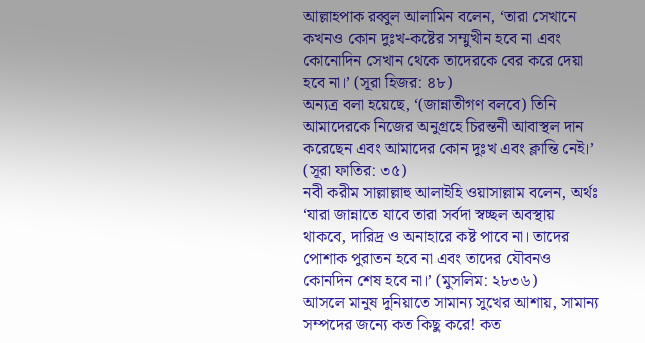আল্লাহপাক রব্বুল আলামিন বলেন, ‘তারা সেখানে কখনও কোন দুঃখ-কষ্টের সম্মুখীন হবে না এবং কোনোদিন সেখান থেকে তাদেরকে বের করে দেয়া হবে না।’ (সূরা হিজর: ৪৮)
অন্যত্র বলা হয়েছে, ‘(জান্নাতীগণ বলবে) তিনি আমাদেরকে নিজের অনুগ্রহে চিরন্তনী আবাস্থল দান করেছেন এবং আমাদের কোন দুঃখ এবং ক্লান্তি নেই।’ (সূরা ফাতির: ৩৫)
নবী করীম সাল্লাল্লাহু আলাইহি ওয়াসাল্লাম বলেন, অর্থঃ ‘যারা জান্নাতে যাবে তারা সর্বদা স্বচ্ছল অবস্থায় থাকবে, দারিদ্র ও অনাহারে কষ্ট পাবে না। তাদের পোশাক পুরাতন হবে না এবং তাদের যৌবনও কোনদিন শেষ হবে না।’ (মুসলিম: ২৮৩৬)
আসলে মানুষ দুনিয়াতে সামান্য সুখের আশায়, সামান্য সম্পদের জন্যে কত কিছু করে! কত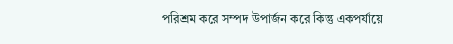পরিশ্রম করে সম্পদ উপার্জন করে কিন্তু একপর্যায়ে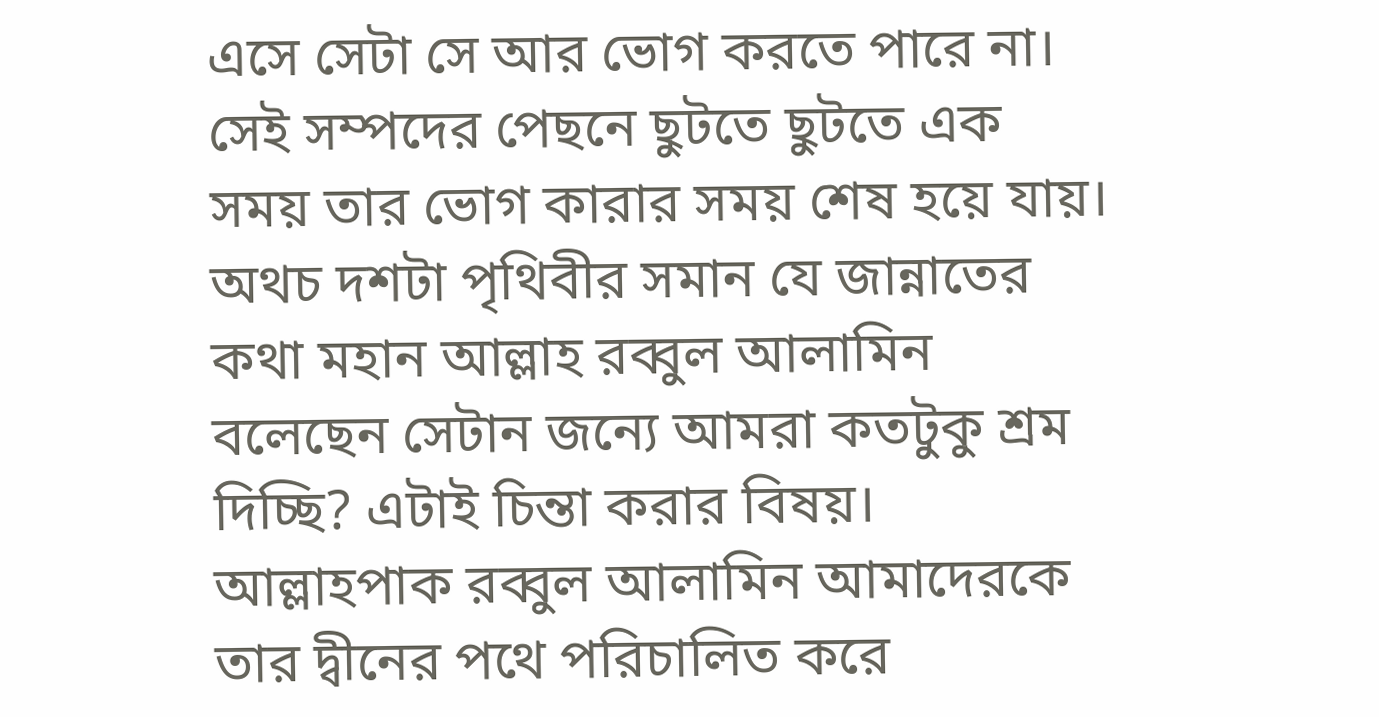এসে সেটা সে আর ভোগ করতে পারে না। সেই সম্পদের পেছনে ছুটতে ছুটতে এক সময় তার ভোগ কারার সময় শেষ হয়ে যায়। অথচ দশটা পৃথিবীর সমান যে জান্নাতের কথা মহান আল্লাহ রব্বুল আলামিন বলেছেন সেটান জন্যে আমরা কতটুকু শ্রম দিচ্ছি? এটাই চিন্তা করার বিষয়।
আল্লাহপাক রব্বুল আলামিন আমাদেরকে তার দ্বীনের পথে পরিচালিত করে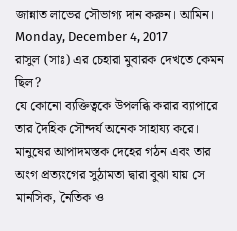জান্নাত লাভের সৌভাগ্য দান করুন। আমিন।
Monday, December 4, 2017
রাসুল (সাঃ) এর চেহারা মুবারক দেখতে কেমন ছিল?
যে কোনো ব্যক্তিত্বকে উপলব্ধি করার ব্যাপারে তার দৈহিক সৌন্দর্য অনেক সাহায্য করে। মানুষের আপাদমস্তক দেহের গঠন এবং তার অংগ প্রত্যংগের সুঠামতা দ্বারা বুঝা যায় সে মানসিক, নৈতিক ও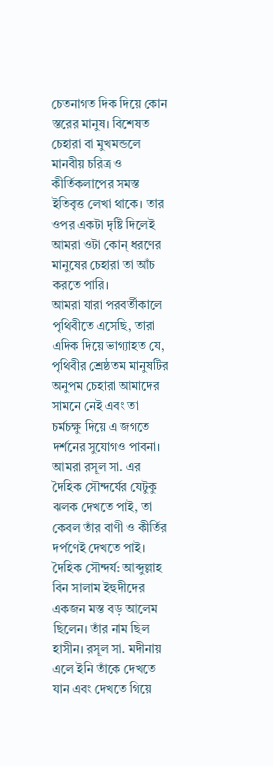চেতনাগত দিক দিয়ে কোন স্তরের মানুষ। বিশেষত চেহারা বা মুখমন্ডলে মানবীয় চরিত্র ও কীর্তিকলাপের সমস্ত ইতিবৃত্ত লেখা থাকে। তার ওপর একটা দৃষ্টি দিলেই আমরা ওটা কোন্ ধরণের মানুষের চেহারা তা আঁচ করতে পারি।
আমরা যারা পরবর্তীকালে পৃথিবীতে এসেছি, তারা এদিক দিয়ে ভাগ্যাহত যে, পৃথিবীর শ্রেষ্ঠতম মানুষটির অনুপম চেহারা আমাদের সামনে নেই এবং তা চর্মচক্ষু দিয়ে এ জগতে দর্শনের সুযোগও পাবনা। আমরা রসূল সা. এর দৈহিক সৌন্দর্যের যেটুকু ঝলক দেখতে পাই, তা কেবল তাঁর বাণী ও কীর্তির দর্পণেই দেখতে পাই।
দৈহিক সৌন্দর্য: আব্দুল্লাহ বিন সালাম ইহুদীদের একজন মস্ত বড় আলেম ছিলেন। তাঁর নাম ছিল হাসীন। রসূল সা. মদীনায় এলে ইনি তাঁকে দেখতে যান এবং দেখতে গিয়ে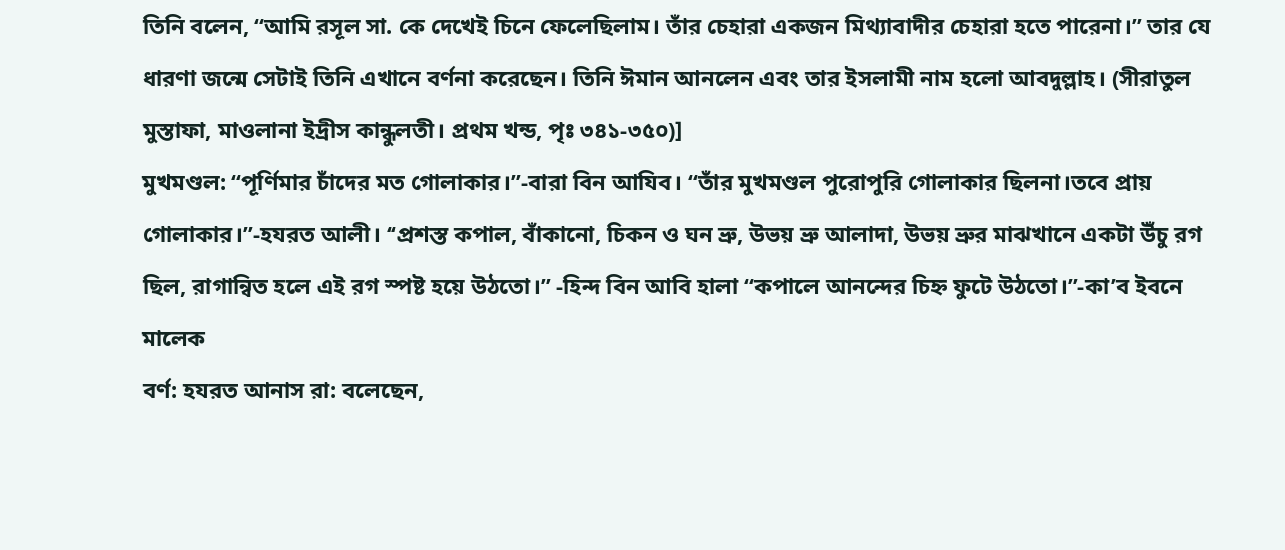তিনি বলেন, ‘‘আমি রসূল সা. কে দেখেই চিনে ফেলেছিলাম। তাঁর চেহারা একজন মিথ্যাবাদীর চেহারা হতে পারেনা।’’ তার যে ধারণা জন্মে সেটাই তিনি এখানে বর্ণনা করেছেন। তিনি ঈমান আনলেন এবং তার ইসলামী নাম হলো আবদুল্লাহ। (সীরাতুল মুস্তাফা, মাওলানা ইদ্রীস কান্ধুলতী। প্রথম খন্ড, পৃঃ ৩৪১-৩৫০)]
মুখমণ্ডল: ‘‘পূর্ণিমার চাঁদের মত গোলাকার।’’-বারা বিন আযিব। ‘‘তাঁর মুখমণ্ডল পুরোপুরি গোলাকার ছিলনা।তবে প্রায় গোলাকার।’’-হযরত আলী। ‘‘প্রশস্ত কপাল, বাঁকানো, চিকন ও ঘন ভ্রু, উভয় ভ্রু আলাদা, উভয় ভ্রুর মাঝখানে একটা উঁচু রগ ছিল, রাগান্বিত হলে এই রগ স্পষ্ট হয়ে উঠতো।’’ -হিন্দ বিন আবি হালা ‘‘কপালে আনন্দের চিহ্ন ফুটে উঠতো।’’-কা’ব ইবনে মালেক
বর্ণ: হযরত আনাস রা: বলেছেন,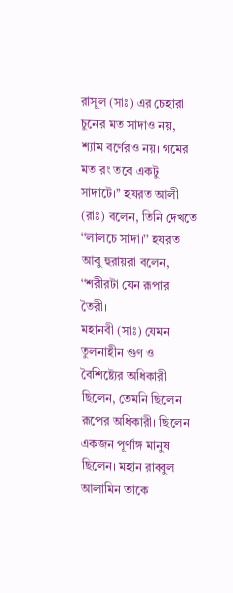রাসূল (সাঃ) এর চেহারা চুনের মত সাদাও নয়, শ্যাম বর্ণেরও নয়। গমের মত রং তবে একটু সাদাটে।’’ হযরত আলী (রাঃ) বলেন, তিনি দেখতে ‘‘লালচে সাদা।’’ হযরত আবু হুরায়রা বলেন, ‘‘শরীরটা যেন রূপার তৈরী।
মহানবী (সাঃ) যেমন তুলনাহীন গুণ ও বৈশিষ্ট্যের অধিকারী ছিলেন, তেমনি ছিলেন রূপের অধিকারী। ছিলেন একজন পূর্ণাঙ্গ মানুষ ছিলেন। মহান রাব্বুল আলামিন তাকে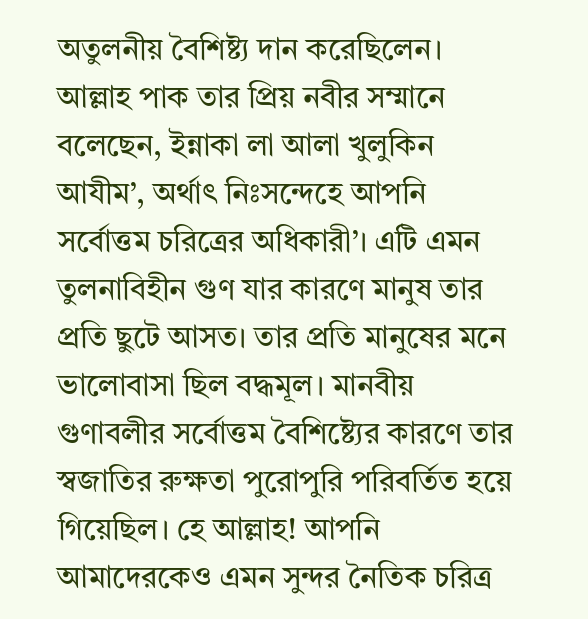অতুলনীয় বৈশিষ্ট্য দান করেছিলেন। আল্লাহ পাক তার প্রিয় নবীর সম্মানে বলেছেন, ইন্নাকা লা আলা খুলুকিন আযীম’, অর্থাৎ নিঃসন্দেহে আপনি সর্বোত্তম চরিত্রের অধিকারী’। এটি এমন তুলনাবিহীন গুণ যার কারণে মানুষ তার প্রতি ছুটে আসত। তার প্রতি মানুষের মনে ভালোবাসা ছিল বদ্ধমূল। মানবীয় গুণাবলীর সর্বোত্তম বৈশিষ্ট্যের কারণে তার স্বজাতির রুক্ষতা পুরোপুরি পরিবর্তিত হয়ে গিয়েছিল। হে আল্লাহ! আপনি আমাদেরকেও এমন সুন্দর নৈতিক চরিত্র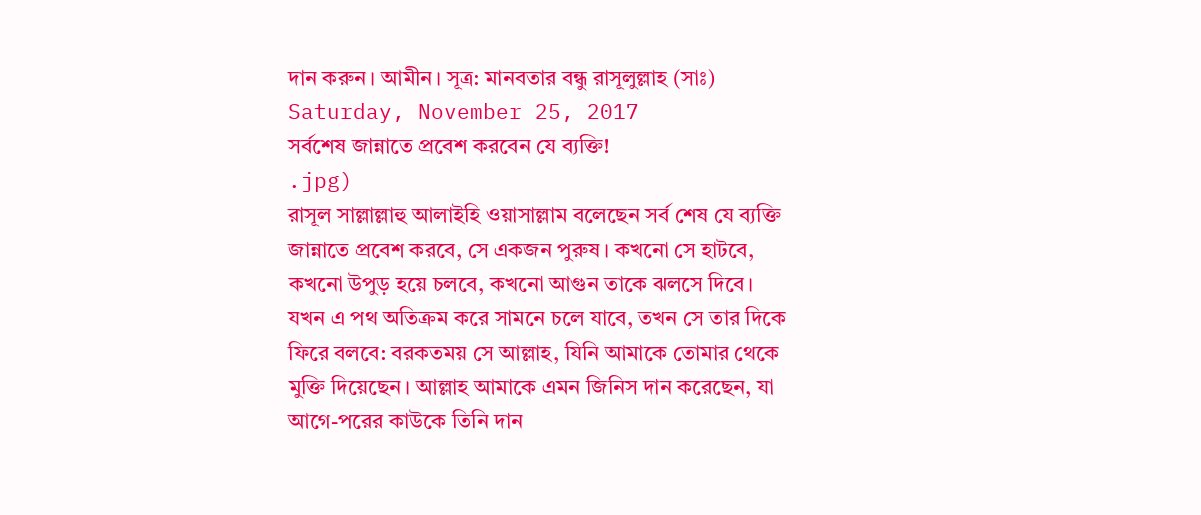দান করুন। আমীন। সূত্র: মানবতার বন্ধু রাসূলুল্লাহ (সাঃ)
Saturday, November 25, 2017
সর্বশেষ জান্নাতে প্রবেশ করবেন যে ব্যক্তি!
.jpg)
রাসূল সাল্লাল্লাহু আলাইহি ওয়াসাল্লাম বলেছেন সর্ব শেষ যে ব্যক্তি জান্নাতে প্রবেশ করবে, সে একজন পুরুষ। কখনো সে হাটবে, কখনো উপুড় হয়ে চলবে, কখনো আগুন তাকে ঝলসে দিবে। যখন এ পথ অতিক্রম করে সামনে চলে যাবে, তখন সে তার দিকে ফিরে বলবে: বরকতময় সে আল্লাহ, যিনি আমাকে তোমার থেকে মুক্তি দিয়েছেন। আল্লাহ আমাকে এমন জিনিস দান করেছেন, যা আগে-পরের কাউকে তিনি দান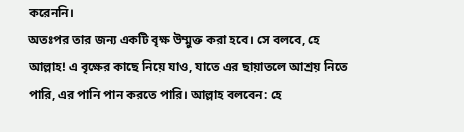করেননি।
অতঃপর তার জন্য একটি বৃক্ষ উম্মুক্ত করা হবে। সে বলবে, হে আল্লাহ! এ বৃক্ষের কাছে নিয়ে যাও, যাতে এর ছায়াতলে আশ্রয় নিতে পারি, এর পানি পান করতে পারি। আল্লাহ বলবেন: হে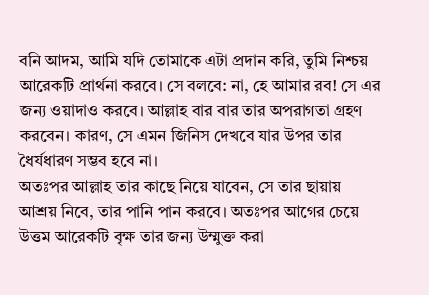বনি আদম, আমি যদি তোমাকে এটা প্রদান করি, তুমি নিশ্চয় আরেকটি প্রার্থনা করবে। সে বলবে: না, হে আমার রব! সে এর জন্য ওয়াদাও করবে। আল্লাহ বার বার তার অপরাগতা গ্রহণ করবেন। কারণ, সে এমন জিনিস দেখবে যার উপর তার ধৈর্যধারণ সম্ভব হবে না।
অতঃপর আল্লাহ তার কাছে নিয়ে যাবেন, সে তার ছায়ায় আশ্রয় নিবে, তার পানি পান করবে। অতঃপর আগের চেয়ে উত্তম আরেকটি বৃক্ষ তার জন্য উম্মুক্ত করা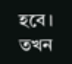হবে। তখন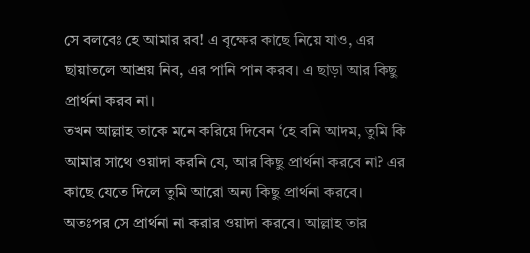সে বলবেঃ হে আমার রব! এ বৃক্ষের কাছে নিয়ে যাও, এর ছায়াতলে আশ্রয় নিব, এর পানি পান করব। এ ছাড়া আর কিছু প্রার্থনা করব না।
তখন আল্লাহ তাকে মনে করিয়ে দিবেন ‘হে বনি আদম, তুমি কি আমার সাথে ওয়াদা করনি যে, আর কিছু প্রার্থনা করবে না? এর কাছে যেতে দিলে তুমি আরো অন্য কিছু প্রার্থনা করবে। অতঃপর সে প্রার্থনা না করার ওয়াদা করবে। আল্লাহ তার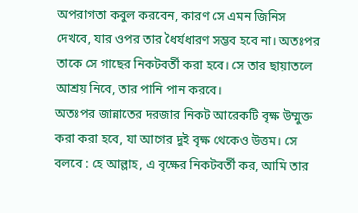অপরাগতা কবুল করবেন, কারণ সে এমন জিনিস দেখবে, যার ওপর তার ধৈর্যধারণ সম্ভব হবে না। অতঃপর তাকে সে গাছের নিকটবর্তী করা হবে। সে তার ছায়াতলে আশ্রয় নিবে, তার পানি পান করবে।
অতঃপর জান্নাতের দরজার নিকট আরেকটি বৃক্ষ উম্মুক্ত করা করা হবে, যা আগের দুই বৃক্ষ থেকেও উত্তম। সে বলবে : হে আল্লাহ, এ বৃক্ষের নিকটবর্তী কর, আমি তার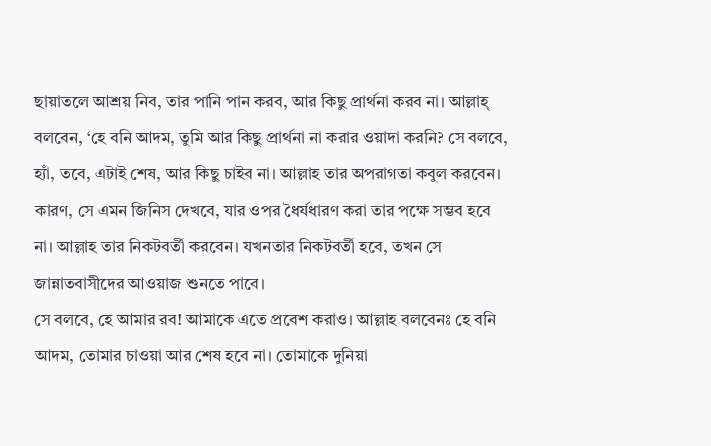ছায়াতলে আশ্রয় নিব, তার পানি পান করব, আর কিছু প্রার্থনা করব না। আল্লাহ্ বলবেন, ‘হে বনি আদম, তুমি আর কিছু প্রার্থনা না করার ওয়াদা করনি? সে বলবে, হ্যাঁ, তবে, এটাই শেষ, আর কিছু চাইব না। আল্লাহ তার অপরাগতা কবুল করবেন। কারণ, সে এমন জিনিস দেখবে, যার ওপর ধৈর্যধারণ করা তার পক্ষে সম্ভব হবে না। আল্লাহ তার নিকটবর্তী করবেন। যখনতার নিকটবর্তী হবে, তখন সে জান্নাতবাসীদের আওয়াজ শুনতে পাবে।
সে বলবে, হে আমার রব! আমাকে এতে প্রবেশ করাও। আল্লাহ বলবেনঃ হে বনি আদম, তোমার চাওয়া আর শেষ হবে না। তোমাকে দুনিয়া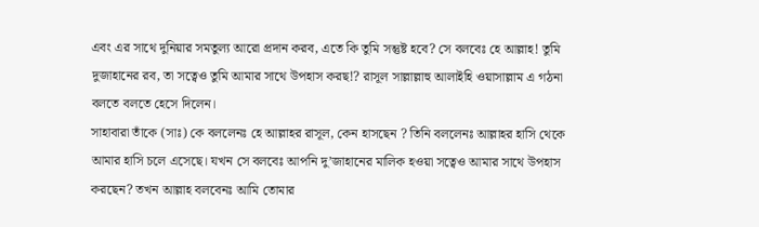এবং এর সাথে দুনিয়ার সমতুল্য আরো প্রদান করব, এতে কি তুমি সন্তুষ্ট হবে? সে বলবেঃ হে আল্লাহ! তুমি দুজাহানের রব, তা সত্বেও তুমি আমার সাথে উপহাস করছ!? রাসূল সাল্লাল্লাহু আলাইহি ওয়াসাল্লাম এ গঠনা বলতে বলতে হেসে দিলেন।
সাহাবারা তাঁকে (সাঃ) কে বললেনঃ হে আল্লাহর রাসূল, কেন হাসছেন ? তিনি বললেনঃ আল্লাহর হাসি থেকে আমার হাসি চলে এসেছে। যখন সে বলবেঃ আপনি দু’জাহানের মালিক হওয়া সত্বেও আমার সাথে উপহাস করছেন? তখন আল্লাহ বলবেনঃ আমি তোমার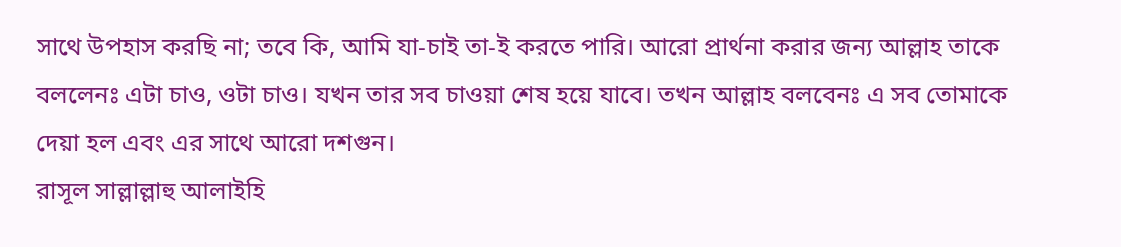সাথে উপহাস করছি না; তবে কি, আমি যা-চাই তা-ই করতে পারি। আরো প্রার্থনা করার জন্য আল্লাহ তাকে বললেনঃ এটা চাও, ওটা চাও। যখন তার সব চাওয়া শেষ হয়ে যাবে। তখন আল্লাহ বলবেনঃ এ সব তোমাকে দেয়া হল এবং এর সাথে আরো দশগুন।
রাসূল সাল্লাল্লাহু আলাইহি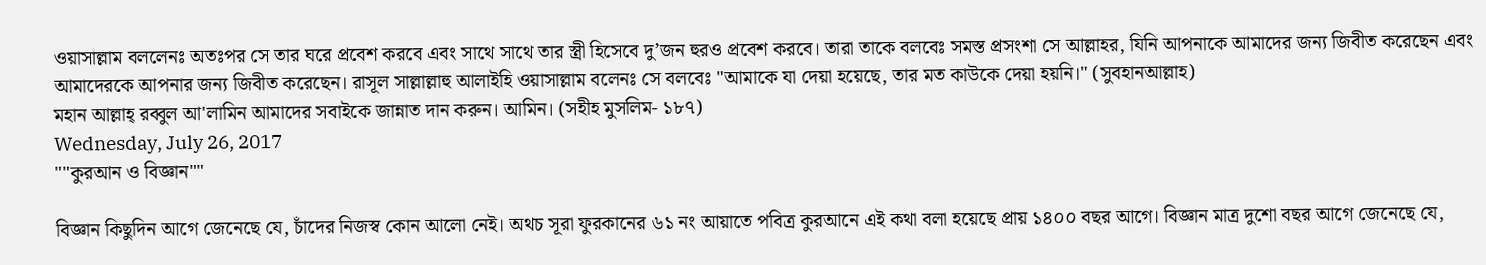ওয়াসাল্লাম বললেনঃ অতঃপর সে তার ঘরে প্রবেশ করবে এবং সাথে সাথে তার স্ত্রী হিসেবে দু’জন হুরও প্রবেশ করবে। তারা তাকে বলবেঃ সমস্ত প্রসংশা সে আল্লাহর, যিনি আপনাকে আমাদের জন্য জিবীত করেছেন এবং আমাদেরকে আপনার জন্য জিবীত করেছেন। রাসূল সাল্লাল্লাহু আলাইহি ওয়াসাল্লাম বলেনঃ সে বলবেঃ "আমাকে যা দেয়া হয়েছে, তার মত কাউকে দেয়া হয়নি।" (সুবহানআল্লাহ)
মহান আল্লাহ্ রব্বুল আ'লামিন আমাদের সবাইকে জান্নাত দান করুন। আমিন। (সহীহ মুসলিম- ১৮৭)
Wednesday, July 26, 2017
""কুরআন ও বিজ্ঞান""

বিজ্ঞান কিছুদিন আগে জেনেছে যে, চাঁদের নিজস্ব কোন আলো নেই। অথচ সূরা ফুরকানের ৬১ নং আয়াতে পবিত্র কুরআনে এই কথা বলা হয়েছে প্রায় ১৪০০ বছর আগে। বিজ্ঞান মাত্র দুশো বছর আগে জেনেছে যে,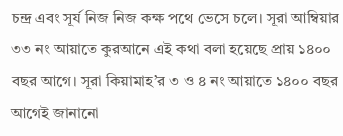চন্দ্র এবং সূর্য নিজ নিজ কক্ষ পথে ভেসে চলে। সূরা আম্বিয়ার ৩৩ নং আয়াতে কুরআনে এই কথা বলা হয়েছে প্রায় ১৪০০ বছর আগে। সূরা কিয়ামাহ’র ৩ ও ৪ নং আয়াতে ১৪০০ বছর আগেই জানানো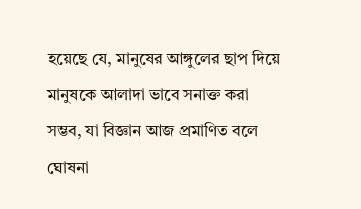হয়েছে যে, মানুষের আঙ্গুলের ছাপ দিয়ে মানুষকে আলাদা ভাবে সনাক্ত করা সম্ভব, যা বিজ্ঞান আজ প্রমাণিত বলে ঘোষনা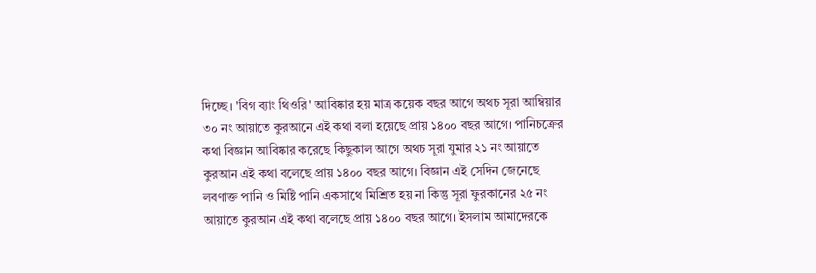দিচ্ছে। 'বিগ ব্যাং থিওরি' আবিষ্কার হয় মাত্র কয়েক বছর আগে অথচ সূরা আম্বিয়ার ৩০ নং আয়াতে কুরআনে এই কথা বলা হয়েছে প্রায় ১৪০০ বছর আগে। পানিচক্রের কথা বিজ্ঞান আবিষ্কার করেছে কিছুকাল আগে অথচ সূরা যুমার ২১ নং আয়াতে কুরআন এই কথা বলেছে প্রায় ১৪০০ বছর আগে। বিজ্ঞান এই সেদিন জেনেছে লবণাক্ত পানি ও মিষ্টি পানি একসাথে মিশ্রিত হয় না কিন্তু সূরা ফুরকানের ২৫ নং আয়াতে কুরআন এই কথা বলেছে প্রায় ১৪০০ বছর আগে। ইসলাম আমাদেরকে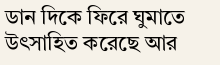ডান দিকে ফিরে ঘুমাতে উৎসাহিত করেছে আর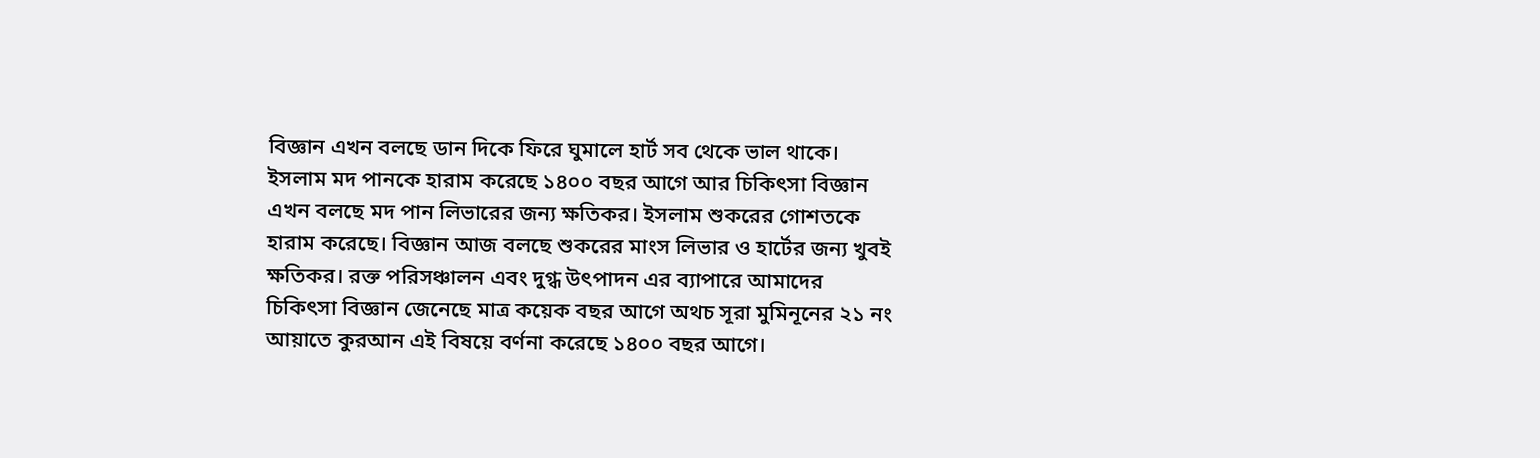বিজ্ঞান এখন বলছে ডান দিকে ফিরে ঘুমালে হার্ট সব থেকে ভাল থাকে। ইসলাম মদ পানকে হারাম করেছে ১৪০০ বছর আগে আর চিকিৎসা বিজ্ঞান এখন বলছে মদ পান লিভারের জন্য ক্ষতিকর। ইসলাম শুকরের গোশতকে হারাম করেছে। বিজ্ঞান আজ বলছে শুকরের মাংস লিভার ও হার্টের জন্য খুবই ক্ষতিকর। রক্ত পরিসঞ্চালন এবং দুগ্ধ উৎপাদন এর ব্যাপারে আমাদের চিকিৎসা বিজ্ঞান জেনেছে মাত্র কয়েক বছর আগে অথচ সূরা মুমিনূনের ২১ নং আয়াতে কুরআন এই বিষয়ে বর্ণনা করেছে ১৪০০ বছর আগে।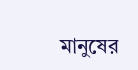মানুষের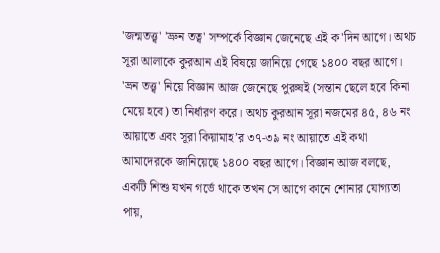'জন্মতত্ত্ব' 'ভ্রুন তত্ব' সম্পর্কে বিজ্ঞান জেনেছে এই ক'দিন আগে। অথচ সূরা আলাকে কুরআন এই বিষয়ে জানিয়ে গেছে ১৪০০ বছর আগে। 'ভ্রন তত্ত্ব' নিয়ে বিজ্ঞান আজ জেনেছে পুরুষই (সন্তান ছেলে হবে কিনা মেয়ে হবে) তা নির্ধারণ করে। অথচ কুরআন সূরা নজমের ৪৫, ৪৬ নং আয়াতে এবং সূরা কিয়ামাহ’র ৩৭-৩৯ নং আয়াতে এই কথা আমাদেরকে জানিয়েছে ১৪০০ বছর আগে। বিজ্ঞান আজ বলছে, একটি শিশু যখন গর্ভে থাকে তখন সে আগে কানে শোনার যোগ্যতা পায়,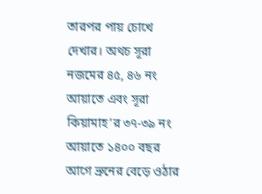তারপর পায় চোখে দেখার। অথচ সূরা নজমের ৪৫, ৪৬ নং আয়াতে এবং সূরা কিয়ামাহ’র ৩৭-৩৯ নং আয়াতে ১৪০০ বছর আগে ভ্রুনের বেড়ে ওঠার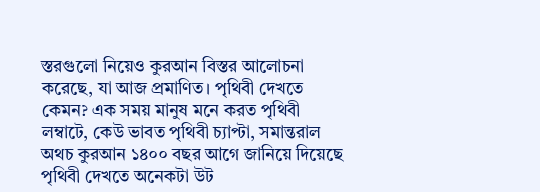স্তরগুলো নিয়েও কুরআন বিস্তর আলোচনা করেছে, যা আজ প্রমাণিত। পৃথিবী দেখতে কেমন? এক সময় মানুষ মনে করত পৃথিবী লম্বাটে, কেউ ভাবত পৃথিবী চ্যাপ্টা, সমান্তরাল অথচ কুরআন ১৪০০ বছর আগে জানিয়ে দিয়েছে পৃথিবী দেখতে অনেকটা উট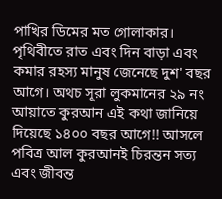পাখির ডিমের মত গোলাকার। পৃথিবীতে রাত এবং দিন বাড়া এবং কমার রহস্য মানুষ জেনেছে দুশ' বছর আগে। অথচ সূরা লুকমানের ২৯ নং আয়াতে কুরআন এই কথা জানিয়ে দিয়েছে ১৪০০ বছর আগে!! আসলে পবিত্র আল কুরআনই চিরন্তন সত্য এবং জীবন্ত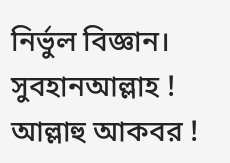নির্ভুল বিজ্ঞান। সুবহানআল্লাহ ! আল্লাহু আকবর !